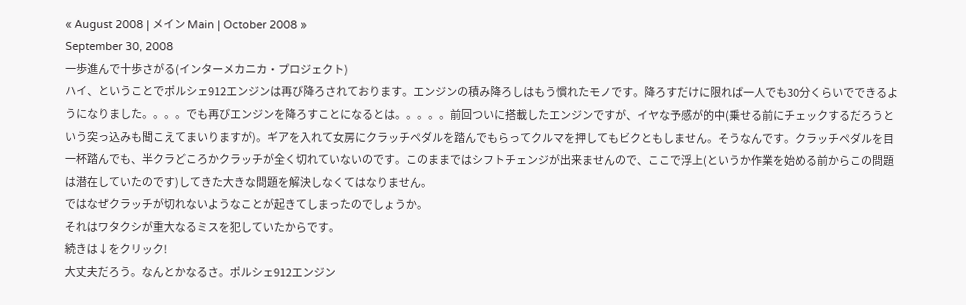« August 2008 | メイン Main | October 2008 »
September 30, 2008
一歩進んで十歩さがる(インターメカニカ・プロジェクト)
ハイ、ということでポルシェ912エンジンは再び降ろされております。エンジンの積み降ろしはもう慣れたモノです。降ろすだけに限れば一人でも30分くらいでできるようになりました。。。。でも再びエンジンを降ろすことになるとは。。。。。前回ついに搭載したエンジンですが、イヤな予感が的中(乗せる前にチェックするだろうという突っ込みも聞こえてまいりますが)。ギアを入れて女房にクラッチペダルを踏んでもらってクルマを押してもビクともしません。そうなんです。クラッチペダルを目一杯踏んでも、半クラどころかクラッチが全く切れていないのです。このままではシフトチェンジが出来ませんので、ここで浮上(というか作業を始める前からこの問題は潜在していたのです)してきた大きな問題を解決しなくてはなりません。
ではなぜクラッチが切れないようなことが起きてしまったのでしょうか。
それはワタクシが重大なるミスを犯していたからです。
続きは↓をクリック!
大丈夫だろう。なんとかなるさ。ポルシェ912エンジン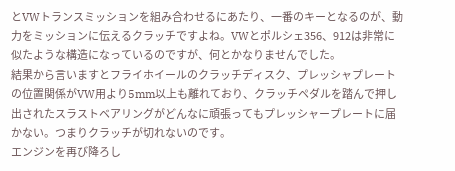とVWトランスミッションを組み合わせるにあたり、一番のキーとなるのが、動力をミッションに伝えるクラッチですよね。VWとポルシェ356、912は非常に似たような構造になっているのですが、何とかなりませんでした。
結果から言いますとフライホイールのクラッチディスク、プレッシャプレートの位置関係がVW用より5mm以上も離れており、クラッチペダルを踏んで押し出されたスラストベアリングがどんなに頑張ってもプレッシャープレートに届かない。つまりクラッチが切れないのです。
エンジンを再び降ろし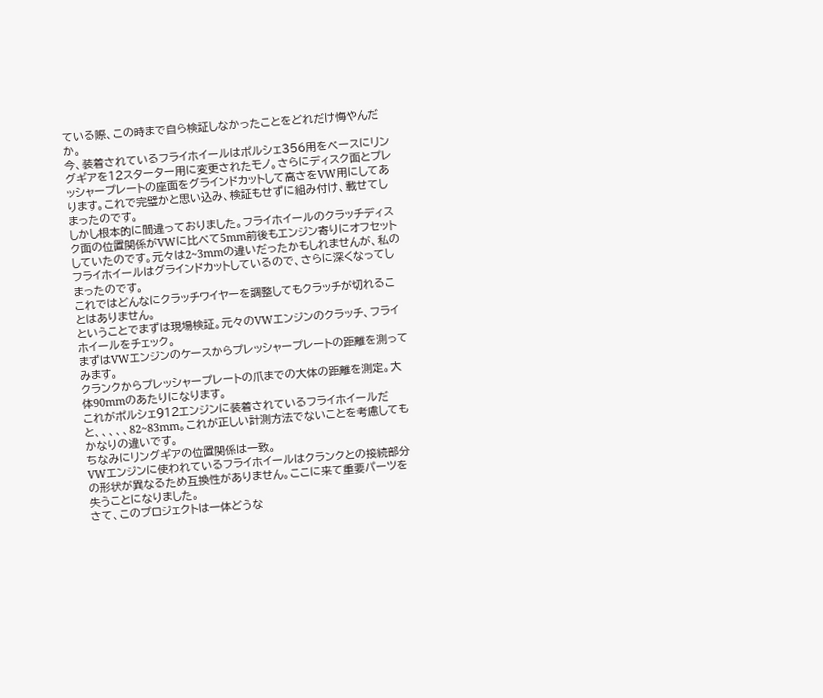ている際、この時まで自ら検証しなかったことをどれだけ悔やんだか。
今、装着されているフライホイールはポルシェ356用をベースにリングギアを12スターター用に変更されたモノ。さらにディスク面とプレッシャープレートの座面をグラインドカットして高さをVW用にしてあります。これで完璧かと思い込み、検証もせずに組み付け、載せてしまったのです。
しかし根本的に間違っておりました。フライホイールのクラッチディスク面の位置関係がVWに比べて5mm前後もエンジン寄りにオフセットしていたのです。元々は2~3mmの違いだったかもしれませんが、私のフライホイールはグラインドカットしているので、さらに深くなってしまったのです。
これではどんなにクラッチワイヤーを調整してもクラッチが切れることはありません。
ということでまずは現場検証。元々のVWエンジンのクラッチ、フライホイールをチェック。
まずはVWエンジンのケースからプレッシャープレートの距離を測ってみます。
クランクからプレッシャープレートの爪までの大体の距離を測定。大体90mmのあたりになります。
これがポルシェ912エンジンに装着されているフライホイールだと、、、、、82~83mm。これが正しい計測方法でないことを考慮してもかなりの違いです。
ちなみにリングギアの位置関係は一致。
VWエンジンに使われているフライホイールはクランクとの接続部分の形状が異なるため互換性がありません。ここに来て重要パーツを失うことになりました。
さて、このプロジェクトは一体どうな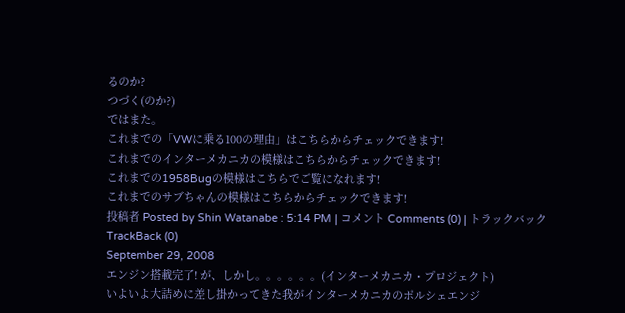るのか?
つづく(のか?)
ではまた。
これまでの「VWに乗る100の理由」はこちらからチェックできます!
これまでのインターメカニカの模様はこちらからチェックできます!
これまでの1958Bugの模様はこちらでご覧になれます!
これまでのサブちゃんの模様はこちらからチェックできます!
投稿者 Posted by Shin Watanabe : 5:14 PM | コメント Comments (0) | トラックバック TrackBack (0)
September 29, 2008
エンジン搭載完了! が、しかし。。。。。。(インターメカニカ・プロジェクト)
いよいよ大詰めに差し掛かってきた我がインターメカニカのポルシェエンジ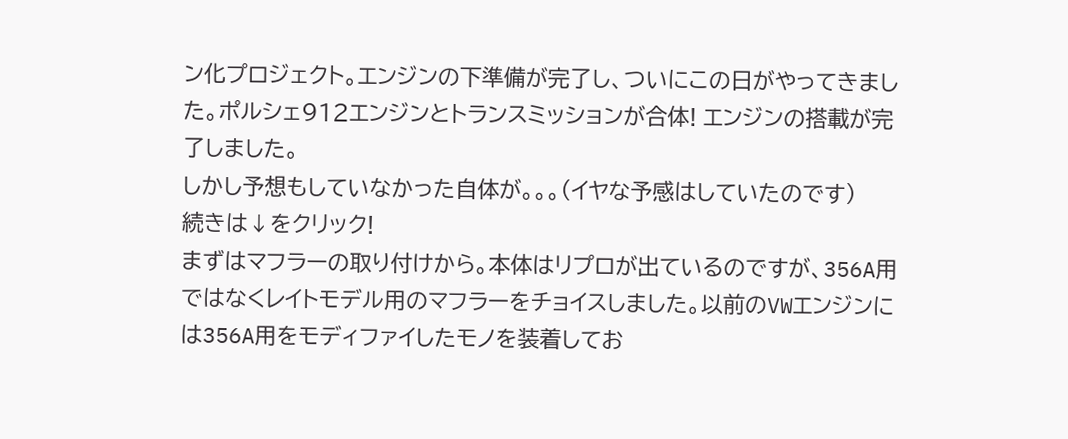ン化プロジェクト。エンジンの下準備が完了し、ついにこの日がやってきました。ポルシェ912エンジンとトランスミッションが合体! エンジンの搭載が完了しました。
しかし予想もしていなかった自体が。。。(イヤな予感はしていたのです)
続きは↓をクリック!
まずはマフラーの取り付けから。本体はリプロが出ているのですが、356A用ではなくレイトモデル用のマフラーをチョイスしました。以前のVWエンジンには356A用をモディファイしたモノを装着してお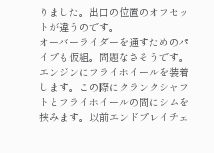りました。出口の位置のオフセットが違うのです。
オーバーライダーを通すためのパイプも仮組。問題なさそうです。
エンジンにフライホイールを装着します。この際にクランクシャフトとフライホイールの間にシムを挟みます。以前エンドプレイチェ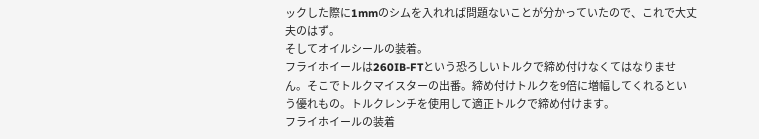ックした際に1mmのシムを入れれば問題ないことが分かっていたので、これで大丈夫のはず。
そしてオイルシールの装着。
フライホイールは260IB-FTという恐ろしいトルクで締め付けなくてはなりません。そこでトルクマイスターの出番。締め付けトルクを9倍に増幅してくれるという優れもの。トルクレンチを使用して適正トルクで締め付けます。
フライホイールの装着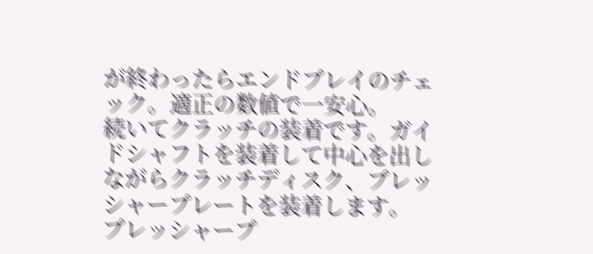が終わったらエンドプレイのチェック。適正の数値で一安心。
続いてクラッチの装着です。ガイドシャフトを装着して中心を出しながらクラッチディスク、プレッシャープレートを装着します。
プレッシャープ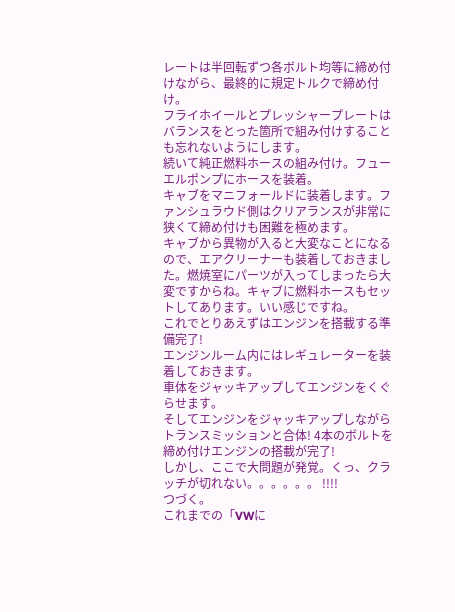レートは半回転ずつ各ボルト均等に締め付けながら、最終的に規定トルクで締め付け。
フライホイールとプレッシャープレートはバランスをとった箇所で組み付けすることも忘れないようにします。
続いて純正燃料ホースの組み付け。フューエルポンプにホースを装着。
キャブをマニフォールドに装着します。ファンシュラウド側はクリアランスが非常に狭くて締め付けも困難を極めます。
キャブから異物が入ると大変なことになるので、エアクリーナーも装着しておきました。燃焼室にパーツが入ってしまったら大変ですからね。キャブに燃料ホースもセットしてあります。いい感じですね。
これでとりあえずはエンジンを搭載する準備完了!
エンジンルーム内にはレギュレーターを装着しておきます。
車体をジャッキアップしてエンジンをくぐらせます。
そしてエンジンをジャッキアップしながらトランスミッションと合体! 4本のボルトを締め付けエンジンの搭載が完了!
しかし、ここで大問題が発覚。くっ、クラッチが切れない。。。。。。 !!!!
つづく。
これまでの「VWに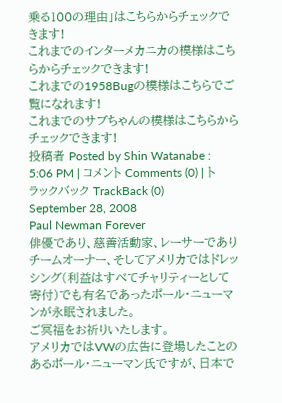乗る100の理由」はこちらからチェックできます!
これまでのインターメカニカの模様はこちらからチェックできます!
これまでの1958Bugの模様はこちらでご覧になれます!
これまでのサブちゃんの模様はこちらからチェックできます!
投稿者 Posted by Shin Watanabe : 5:06 PM | コメント Comments (0) | トラックバック TrackBack (0)
September 28, 2008
Paul Newman Forever
俳優であり、慈善活動家、レーサーでありチームオーナー、そしてアメリカではドレッシング(利益はすべてチャリティーとして寄付)でも有名であったポール・ニューマンが永眠されました。
ご冥福をお祈りいたします。
アメリカではVWの広告に登場したことのあるポール・ニューマン氏ですが、日本で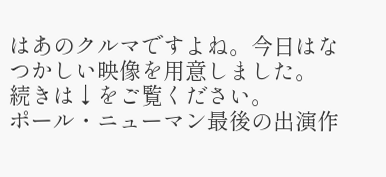はあのクルマですよね。今日はなつかしい映像を用意しました。
続きは↓をご覧ください。
ポール・ニューマン最後の出演作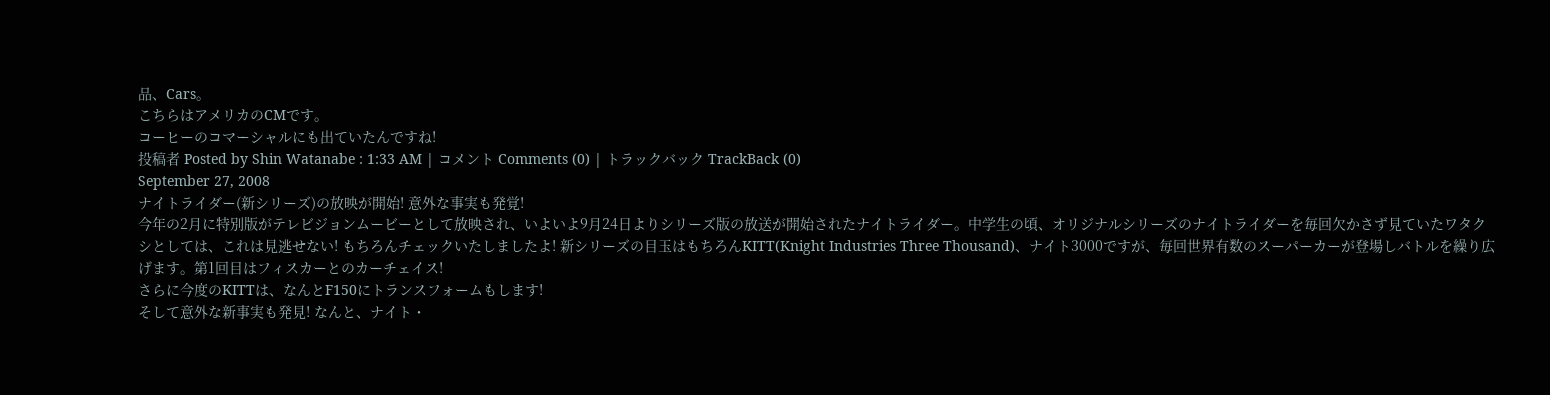品、Cars。
こちらはアメリカのCMです。
コーヒーのコマーシャルにも出ていたんですね!
投稿者 Posted by Shin Watanabe : 1:33 AM | コメント Comments (0) | トラックバック TrackBack (0)
September 27, 2008
ナイトライダー(新シリーズ)の放映が開始! 意外な事実も発覚!
今年の2月に特別版がテレビジョンムービーとして放映され、いよいよ9月24日よりシリーズ版の放送が開始されたナイトライダー。中学生の頃、オリジナルシリーズのナイトライダーを毎回欠かさず見ていたワタクシとしては、これは見逃せない! もちろんチェックいたしましたよ! 新シリーズの目玉はもちろんKITT(Knight Industries Three Thousand)、ナイト3000ですが、毎回世界有数のスーパーカーが登場しバトルを繰り広げます。第1回目はフィスカーとのカーチェイス!
さらに今度のKITTは、なんとF150にトランスフォームもします!
そして意外な新事実も発見! なんと、ナイト・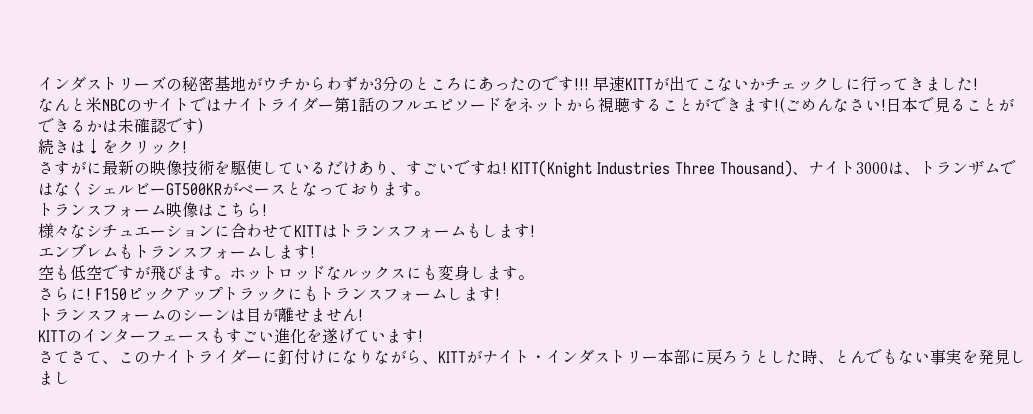インダストリーズの秘密基地がウチからわずか3分のところにあったのです!!! 早速KITTが出てこないかチェックしに行ってきました!
なんと米NBCのサイトではナイトライダー第1話のフルエピソードをネットから視聴することができます!(ごめんなさい!日本で見ることができるかは未確認です)
続きは↓をクリック!
さすがに最新の映像技術を駆使しているだけあり、すごいですね! KITT(Knight Industries Three Thousand)、ナイト3000は、トランザムではなくシェルビーGT500KRがベースとなっております。
トランスフォーム映像はこちら!
様々なシチュエーションに合わせてKITTはトランスフォームもします!
エンブレムもトランスフォームします!
空も低空ですが飛びます。ホットロッドなルックスにも変身します。
さらに! F150ピックアップトラックにもトランスフォームします!
トランスフォームのシーンは目が離せません!
KITTのインターフェースもすごい進化を遂げています!
さてさて、このナイトライダーに釘付けになりながら、KITTがナイト・インダストリー本部に戻ろうとした時、とんでもない事実を発見しまし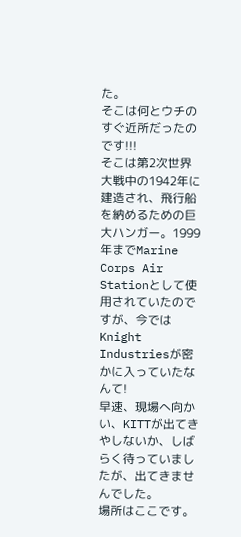た。
そこは何とウチのすぐ近所だったのです!!!
そこは第2次世界大戦中の1942年に建造され、飛行船を納めるための巨大ハンガー。1999年までMarine Corps Air Stationとして使用されていたのですが、今ではKnight Industriesが密かに入っていたなんて!
早速、現場へ向かい、KITTが出てきやしないか、しばらく待っていましたが、出てきませんでした。
場所はここです。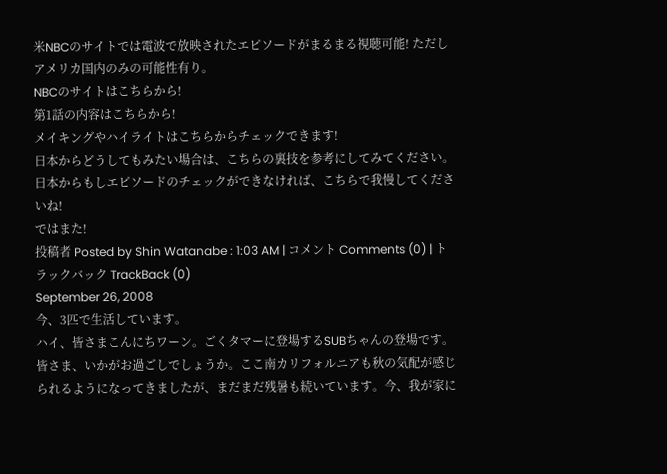米NBCのサイトでは電波で放映されたエピソードがまるまる視聴可能! ただしアメリカ国内のみの可能性有り。
NBCのサイトはこちらから!
第1話の内容はこちらから!
メイキングやハイライトはこちらからチェックできます!
日本からどうしてもみたい場合は、こちらの裏技を参考にしてみてください。
日本からもしエピソードのチェックができなければ、こちらで我慢してくださいね!
ではまた!
投稿者 Posted by Shin Watanabe : 1:03 AM | コメント Comments (0) | トラックバック TrackBack (0)
September 26, 2008
今、3匹で生活しています。
ハイ、皆さまこんにちワーン。ごくタマーに登場するSUBちゃんの登場です。皆さま、いかがお過ごしでしょうか。ここ南カリフォルニアも秋の気配が感じられるようになってきましたが、まだまだ残暑も続いています。今、我が家に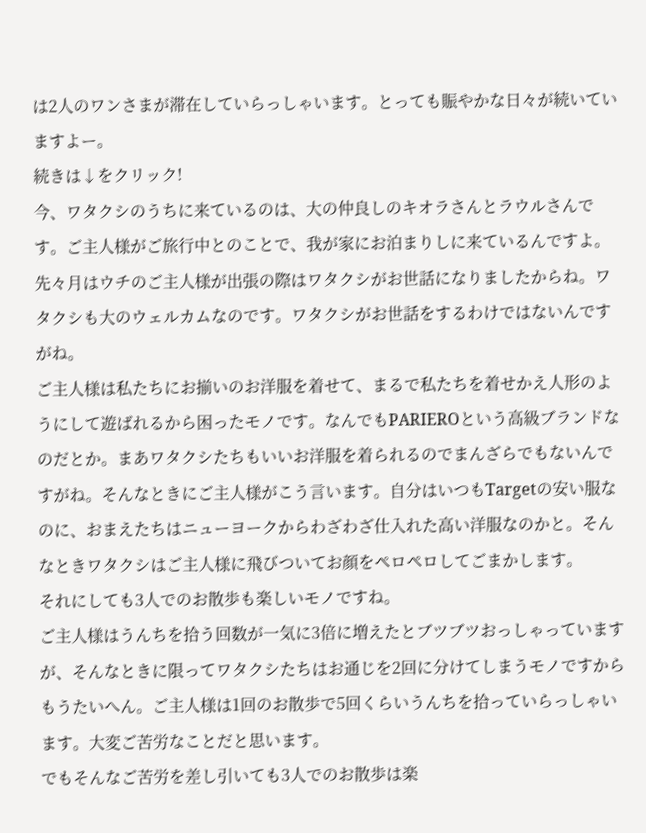は2人のワンさまが滞在していらっしゃいます。とっても賑やかな日々が続いていますよー。
続きは↓をクリック!
今、ワタクシのうちに来ているのは、大の仲良しのキオラさんとラウルさんです。ご主人様がご旅行中とのことで、我が家にお泊まりしに来ているんですよ。先々月はウチのご主人様が出張の際はワタクシがお世話になりましたからね。ワタクシも大のウェルカムなのです。ワタクシがお世話をするわけではないんですがね。
ご主人様は私たちにお揃いのお洋服を着せて、まるで私たちを着せかえ人形のようにして遊ばれるから困ったモノです。なんでもPARIEROという高級ブランドなのだとか。まあワタクシたちもいいお洋服を着られるのでまんざらでもないんですがね。そんなときにご主人様がこう言います。自分はいつもTargetの安い服なのに、おまえたちはニューヨークからわざわざ仕入れた高い洋服なのかと。そんなときワタクシはご主人様に飛びついてお顔をペロペロしてごまかします。
それにしても3人でのお散歩も楽しいモノですね。
ご主人様はうんちを拾う回数が一気に3倍に増えたとブツブツおっしゃっていますが、そんなときに限ってワタクシたちはお通じを2回に分けてしまうモノですからもうたいへん。ご主人様は1回のお散歩で5回くらいうんちを拾っていらっしゃいます。大変ご苦労なことだと思います。
でもそんなご苦労を差し引いても3人でのお散歩は楽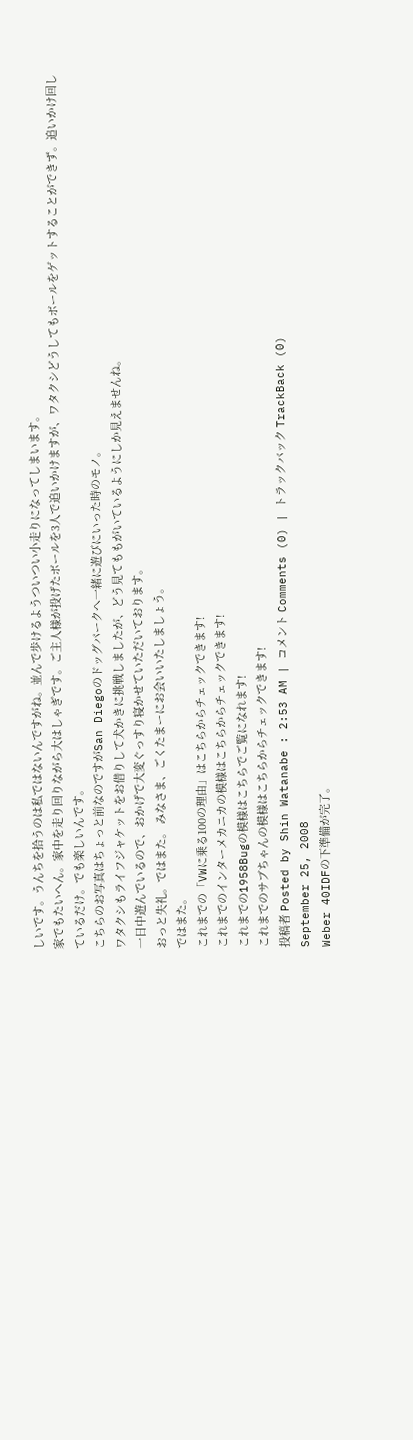しいです。うんちを拾うのは私ではないんですがね。並んで歩けるようついつい小走りになってしまいます。
家でもたいへん。家中を走り回りながら大はしゃぎです。ご主人様が投げたボールを3人で追いかけますが、ワタクシどうしてもボールをゲットすることができず。追いかけ回しているだけ。でも楽しいんです。
こちらのお写真はちょっと前なのですがSan Diegoのドッグパークへ一緒に遊びにいった時のモノ。
ワタクシもライフジャケットをお借りして犬かきに挑戦しましたが、どう見てももがいているようにしか見えませんね。
一日中遊んでいるので、おかげで大変ぐっすり寝かせていただいております。
おっと失礼。ではまた。 みなさま、ごくたまーにお会いいたしましょう。
ではまた。
これまでの「VWに乗る100の理由」はこちらからチェックできます!
これまでのインターメカニカの模様はこちらからチェックできます!
これまでの1958Bugの模様はこちらでご覧になれます!
これまでのサブちゃんの模様はこちらからチェックできます!
投稿者 Posted by Shin Watanabe : 2:53 AM | コメント Comments (0) | トラックバック TrackBack (0)
September 25, 2008
Weber 40IDFの下準備が完了。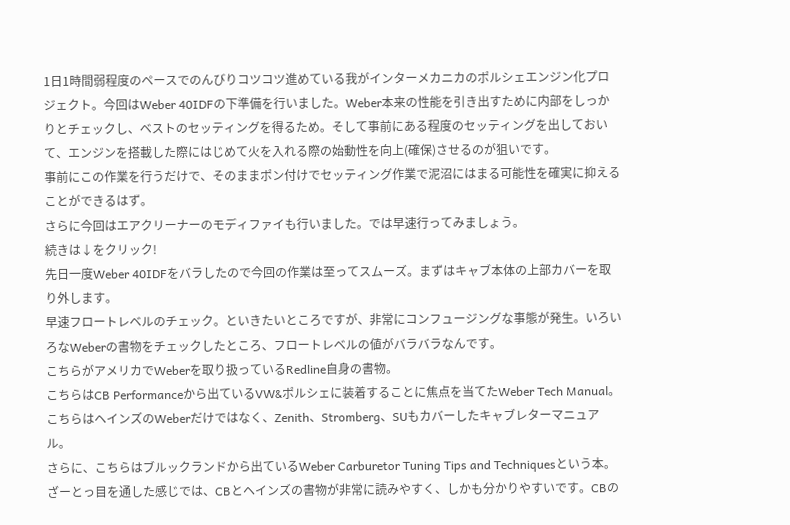1日1時間弱程度のペースでのんびりコツコツ進めている我がインターメカニカのポルシェエンジン化プロジェクト。今回はWeber 40IDFの下準備を行いました。Weber本来の性能を引き出すために内部をしっかりとチェックし、ベストのセッティングを得るため。そして事前にある程度のセッティングを出しておいて、エンジンを搭載した際にはじめて火を入れる際の始動性を向上(確保)させるのが狙いです。
事前にこの作業を行うだけで、そのままポン付けでセッティング作業で泥沼にはまる可能性を確実に抑えることができるはず。
さらに今回はエアクリーナーのモディファイも行いました。では早速行ってみましょう。
続きは↓をクリック!
先日一度Weber 40IDFをバラしたので今回の作業は至ってスムーズ。まずはキャブ本体の上部カバーを取り外します。
早速フロートレベルのチェック。といきたいところですが、非常にコンフュージングな事態が発生。いろいろなWeberの書物をチェックしたところ、フロートレベルの値がバラバラなんです。
こちらがアメリカでWeberを取り扱っているRedline自身の書物。
こちらはCB Performanceから出ているVW&ポルシェに装着することに焦点を当てたWeber Tech Manual。
こちらはヘインズのWeberだけではなく、Zenith、Stromberg、SUもカバーしたキャブレターマニュアル。
さらに、こちらはブルックランドから出ているWeber Carburetor Tuning Tips and Techniquesという本。
ざーとっ目を通した感じでは、CBとヘインズの書物が非常に読みやすく、しかも分かりやすいです。CBの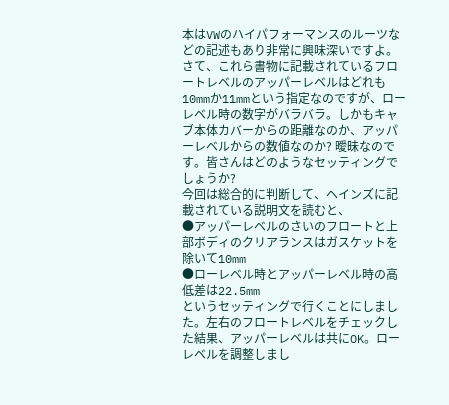本はVWのハイパフォーマンスのルーツなどの記述もあり非常に興味深いですよ。
さて、これら書物に記載されているフロートレベルのアッパーレベルはどれも10mmか11mmという指定なのですが、ローレベル時の数字がバラバラ。しかもキャブ本体カバーからの距離なのか、アッパーレベルからの数値なのか? 曖昧なのです。皆さんはどのようなセッティングでしょうか?
今回は総合的に判断して、ヘインズに記載されている説明文を読むと、
●アッパーレベルのさいのフロートと上部ボディのクリアランスはガスケットを除いて10mm
●ローレベル時とアッパーレベル時の高低差は22.5mm
というセッティングで行くことにしました。左右のフロートレベルをチェックした結果、アッパーレベルは共にOK。ローレベルを調整しまし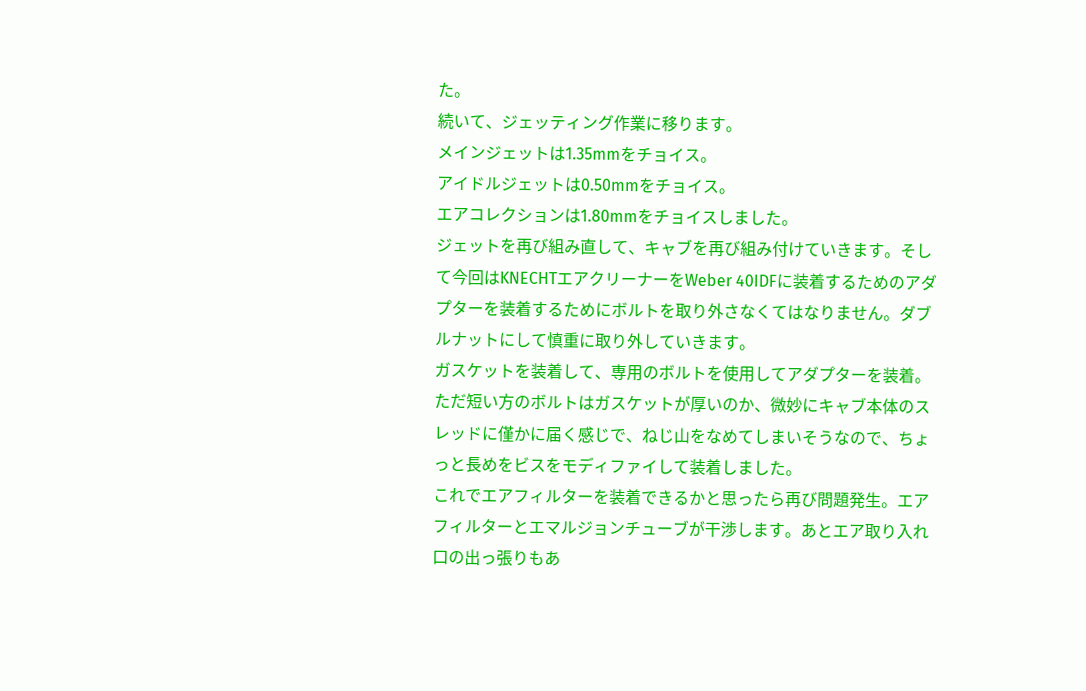た。
続いて、ジェッティング作業に移ります。
メインジェットは1.35mmをチョイス。
アイドルジェットは0.50mmをチョイス。
エアコレクションは1.80mmをチョイスしました。
ジェットを再び組み直して、キャブを再び組み付けていきます。そして今回はKNECHTエアクリーナーをWeber 40IDFに装着するためのアダプターを装着するためにボルトを取り外さなくてはなりません。ダブルナットにして慎重に取り外していきます。
ガスケットを装着して、専用のボルトを使用してアダプターを装着。
ただ短い方のボルトはガスケットが厚いのか、微妙にキャブ本体のスレッドに僅かに届く感じで、ねじ山をなめてしまいそうなので、ちょっと長めをビスをモディファイして装着しました。
これでエアフィルターを装着できるかと思ったら再び問題発生。エアフィルターとエマルジョンチューブが干渉します。あとエア取り入れ口の出っ張りもあ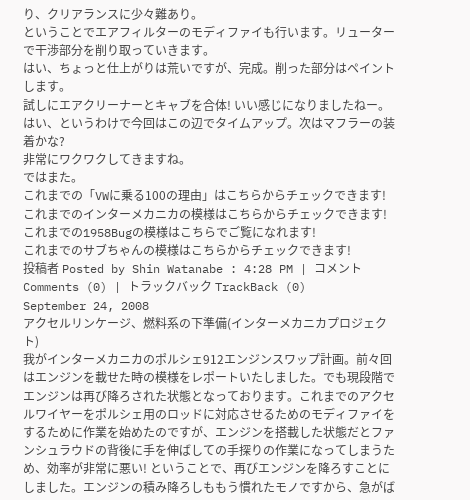り、クリアランスに少々難あり。
ということでエアフィルターのモディファイも行います。リューターで干渉部分を削り取っていきます。
はい、ちょっと仕上がりは荒いですが、完成。削った部分はペイントします。
試しにエアクリーナーとキャブを合体! いい感じになりましたねー。
はい、というわけで今回はこの辺でタイムアップ。次はマフラーの装着かな?
非常にワクワクしてきますね。
ではまた。
これまでの「VWに乗る100の理由」はこちらからチェックできます!
これまでのインターメカニカの模様はこちらからチェックできます!
これまでの1958Bugの模様はこちらでご覧になれます!
これまでのサブちゃんの模様はこちらからチェックできます!
投稿者 Posted by Shin Watanabe : 4:28 PM | コメント Comments (0) | トラックバック TrackBack (0)
September 24, 2008
アクセルリンケージ、燃料系の下準備(インターメカニカプロジェクト)
我がインターメカニカのポルシェ912エンジンスワップ計画。前々回はエンジンを載せた時の模様をレポートいたしました。でも現段階でエンジンは再び降ろされた状態となっております。これまでのアクセルワイヤーをポルシェ用のロッドに対応させるためのモディファイをするために作業を始めたのですが、エンジンを搭載した状態だとファンシュラウドの背後に手を伸ばしての手探りの作業になってしまうため、効率が非常に悪い! ということで、再びエンジンを降ろすことにしました。エンジンの積み降ろしももう慣れたモノですから、急がば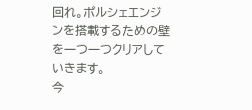回れ。ポルシェエンジンを搭載するための壁を一つ一つクリアしていきます。
今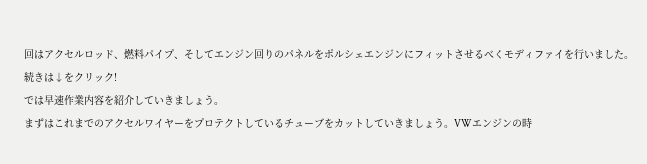回はアクセルロッド、燃料パイプ、そしてエンジン回りのパネルをポルシェエンジンにフィットさせるべくモディファイを行いました。
続きは↓をクリック!
では早速作業内容を紹介していきましょう。
まずはこれまでのアクセルワイヤーをプロテクトしているチューブをカットしていきましょう。VWエンジンの時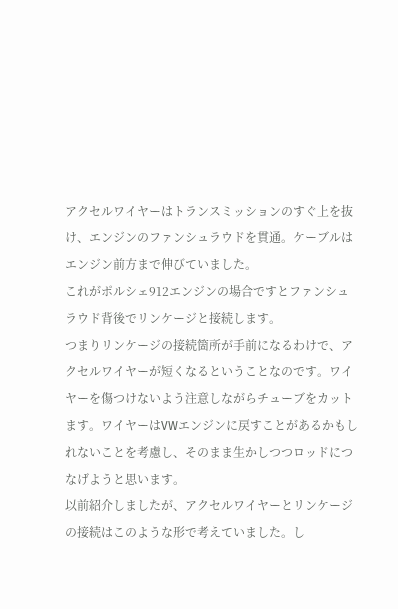アクセルワイヤーはトランスミッションのすぐ上を抜け、エンジンのファンシュラウドを貫通。ケーブルはエンジン前方まで伸びていました。
これがポルシェ912エンジンの場合ですとファンシュラウド背後でリンケージと接続します。
つまりリンケージの接続箇所が手前になるわけで、アクセルワイヤーが短くなるということなのです。ワイヤーを傷つけないよう注意しながらチューブをカットます。ワイヤーはVWエンジンに戻すことがあるかもしれないことを考慮し、そのまま生かしつつロッドにつなげようと思います。
以前紹介しましたが、アクセルワイヤーとリンケージの接続はこのような形で考えていました。し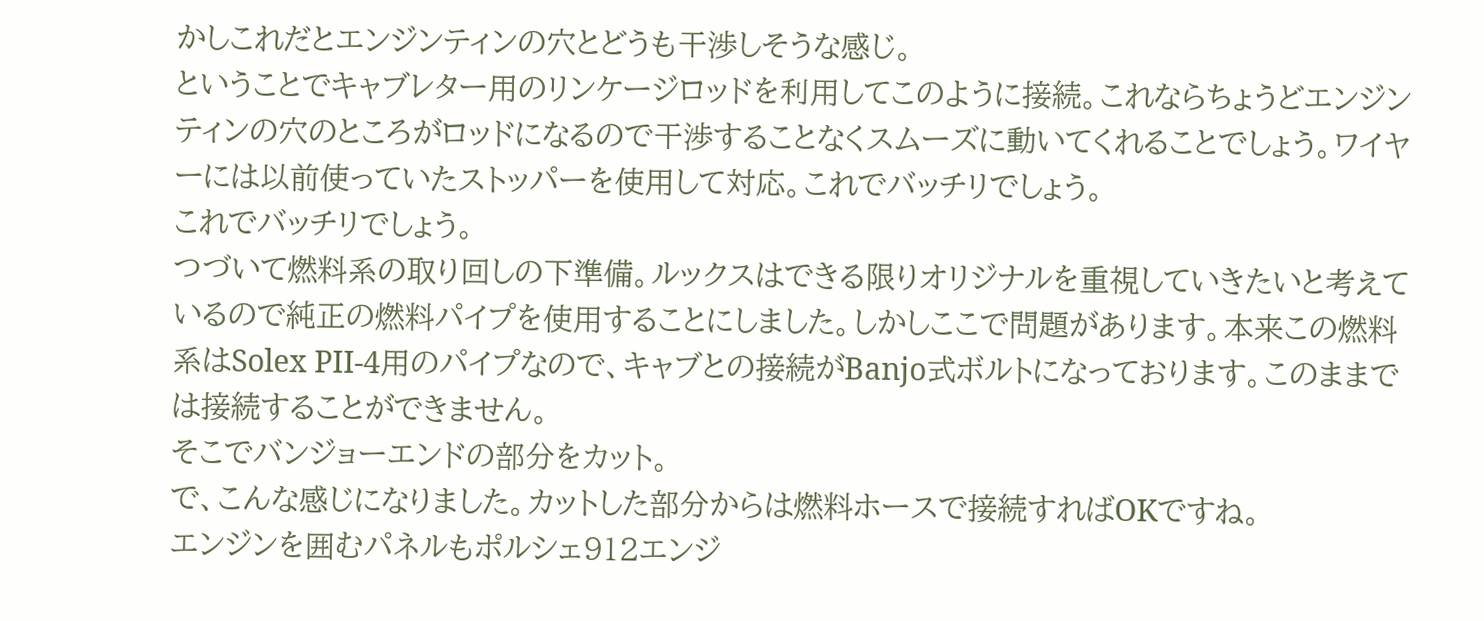かしこれだとエンジンティンの穴とどうも干渉しそうな感じ。
ということでキャブレター用のリンケージロッドを利用してこのように接続。これならちょうどエンジンティンの穴のところがロッドになるので干渉することなくスムーズに動いてくれることでしょう。ワイヤーには以前使っていたストッパーを使用して対応。これでバッチリでしょう。
これでバッチリでしょう。
つづいて燃料系の取り回しの下準備。ルックスはできる限りオリジナルを重視していきたいと考えているので純正の燃料パイプを使用することにしました。しかしここで問題があります。本来この燃料系はSolex PII-4用のパイプなので、キャブとの接続がBanjo式ボルトになっております。このままでは接続することができません。
そこでバンジョーエンドの部分をカット。
で、こんな感じになりました。カットした部分からは燃料ホースで接続すればOKですね。
エンジンを囲むパネルもポルシェ912エンジ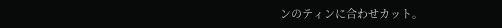ンのティンに合わせカット。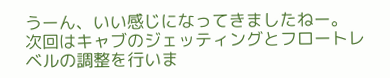うーん、いい感じになってきましたねー。
次回はキャブのジェッティングとフロートレベルの調整を行いま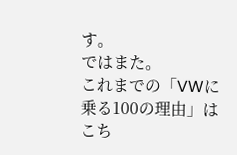す。
ではまた。
これまでの「VWに乗る100の理由」はこち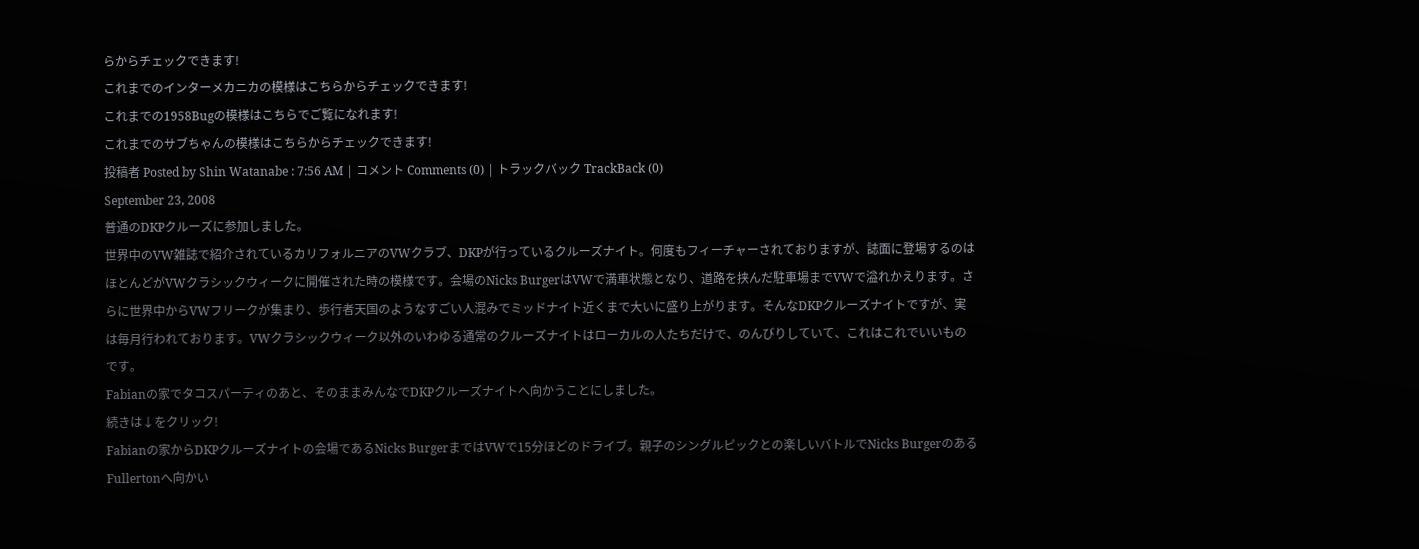らからチェックできます!
これまでのインターメカニカの模様はこちらからチェックできます!
これまでの1958Bugの模様はこちらでご覧になれます!
これまでのサブちゃんの模様はこちらからチェックできます!
投稿者 Posted by Shin Watanabe : 7:56 AM | コメント Comments (0) | トラックバック TrackBack (0)
September 23, 2008
普通のDKPクルーズに参加しました。
世界中のVW雑誌で紹介されているカリフォルニアのVWクラブ、DKPが行っているクルーズナイト。何度もフィーチャーされておりますが、誌面に登場するのはほとんどがVWクラシックウィークに開催された時の模様です。会場のNicks BurgerはVWで満車状態となり、道路を挟んだ駐車場までVWで溢れかえります。さらに世界中からVWフリークが集まり、歩行者天国のようなすごい人混みでミッドナイト近くまで大いに盛り上がります。そんなDKPクルーズナイトですが、実は毎月行われております。VWクラシックウィーク以外のいわゆる通常のクルーズナイトはローカルの人たちだけで、のんびりしていて、これはこれでいいものです。
Fabianの家でタコスパーティのあと、そのままみんなでDKPクルーズナイトへ向かうことにしました。
続きは↓をクリック!
Fabianの家からDKPクルーズナイトの会場であるNicks BurgerまではVWで15分ほどのドライブ。親子のシングルピックとの楽しいバトルでNicks BurgerのあるFullertonへ向かい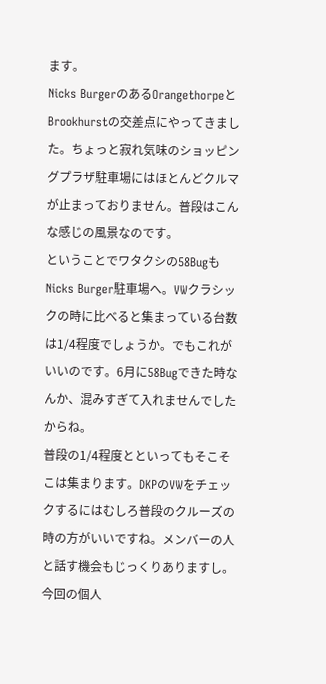ます。
Nicks BurgerのあるOrangethorpeとBrookhurstの交差点にやってきました。ちょっと寂れ気味のショッピングプラザ駐車場にはほとんどクルマが止まっておりません。普段はこんな感じの風景なのです。
ということでワタクシの58BugもNicks Burger駐車場へ。VWクラシックの時に比べると集まっている台数は1/4程度でしょうか。でもこれがいいのです。6月に58Bugできた時なんか、混みすぎて入れませんでしたからね。
普段の1/4程度とといってもそこそこは集まります。DKPのVWをチェックするにはむしろ普段のクルーズの時の方がいいですね。メンバーの人と話す機会もじっくりありますし。
今回の個人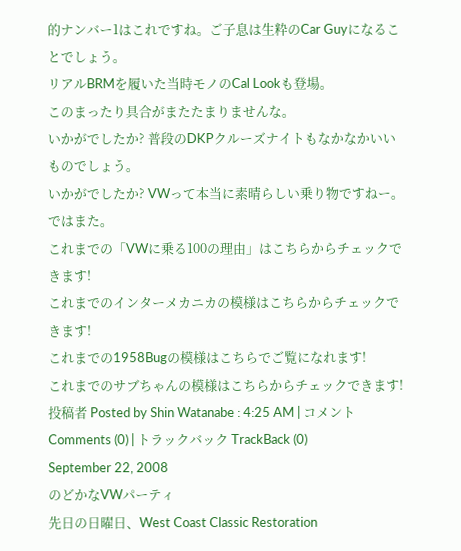的ナンバー1はこれですね。ご子息は生粋のCar Guyになることでしょう。
リアルBRMを履いた当時モノのCal Lookも登場。
このまったり具合がまたたまりませんな。
いかがでしたか? 普段のDKPクルーズナイトもなかなかいいものでしょう。
いかがでしたか? VWって本当に素晴らしい乗り物ですねー。
ではまた。
これまでの「VWに乗る100の理由」はこちらからチェックできます!
これまでのインターメカニカの模様はこちらからチェックできます!
これまでの1958Bugの模様はこちらでご覧になれます!
これまでのサブちゃんの模様はこちらからチェックできます!
投稿者 Posted by Shin Watanabe : 4:25 AM | コメント Comments (0) | トラックバック TrackBack (0)
September 22, 2008
のどかなVWパーティ
先日の日曜日、West Coast Classic Restoration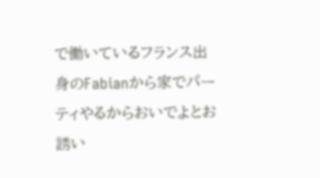で働いているフランス出身のFabianから家でパーティやるからおいでよとお誘い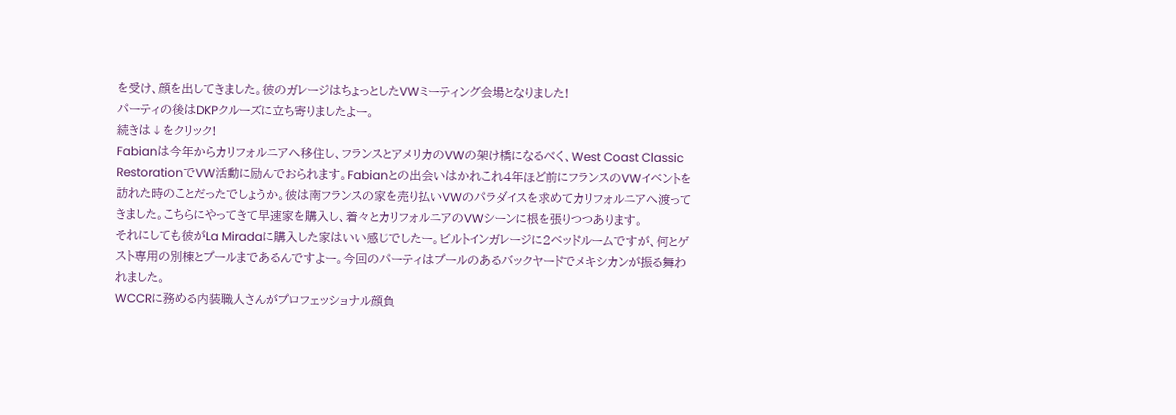を受け、顔を出してきました。彼のガレージはちょっとしたVWミーティング会場となりました!
パーティの後はDKPクルーズに立ち寄りましたよー。
続きは↓をクリック!
Fabianは今年からカリフォルニアへ移住し、フランスとアメリカのVWの架け橋になるべく、West Coast Classic RestorationでVW活動に励んでおられます。Fabianとの出会いはかれこれ4年ほど前にフランスのVWイベントを訪れた時のことだったでしょうか。彼は南フランスの家を売り払いVWのパラダイスを求めてカリフォルニアへ渡ってきました。こちらにやってきて早速家を購入し、着々とカリフォルニアのVWシーンに根を張りつつあります。
それにしても彼がLa Miradaに購入した家はいい感じでしたー。ビルトインガレージに2ベッドルームですが、何とゲスト専用の別棟とプールまであるんですよー。今回のパーティはプールのあるバックヤードでメキシカンが振る舞われました。
WCCRに務める内装職人さんがプロフェッショナル顔負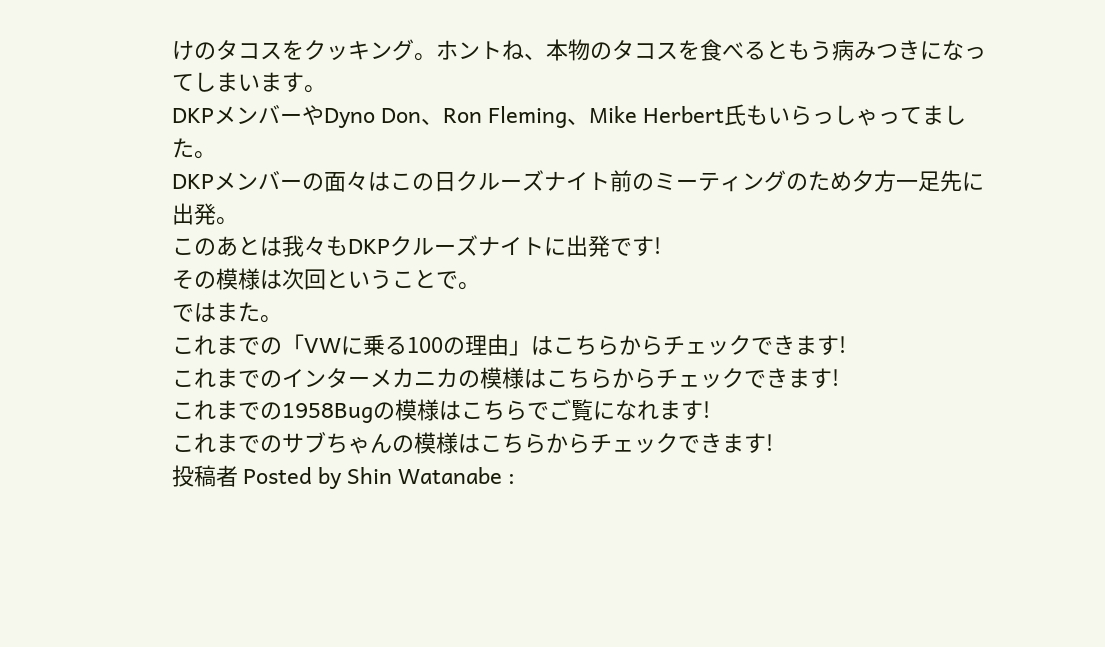けのタコスをクッキング。ホントね、本物のタコスを食べるともう病みつきになってしまいます。
DKPメンバーやDyno Don、Ron Fleming、Mike Herbert氏もいらっしゃってました。
DKPメンバーの面々はこの日クルーズナイト前のミーティングのため夕方一足先に出発。
このあとは我々もDKPクルーズナイトに出発です!
その模様は次回ということで。
ではまた。
これまでの「VWに乗る100の理由」はこちらからチェックできます!
これまでのインターメカニカの模様はこちらからチェックできます!
これまでの1958Bugの模様はこちらでご覧になれます!
これまでのサブちゃんの模様はこちらからチェックできます!
投稿者 Posted by Shin Watanabe :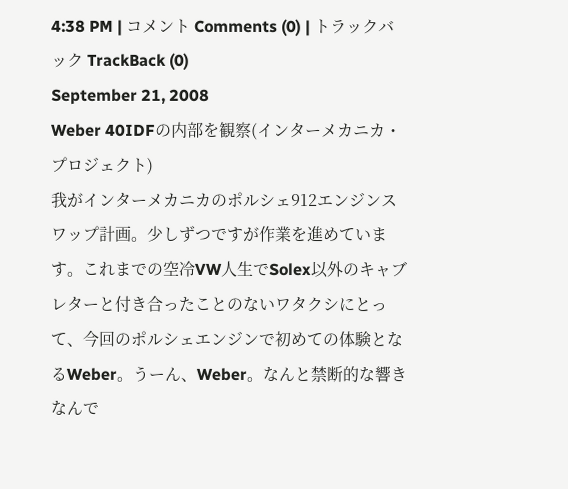4:38 PM | コメント Comments (0) | トラックバック TrackBack (0)
September 21, 2008
Weber 40IDFの内部を観察(インターメカニカ・プロジェクト)
我がインターメカニカのポルシェ912エンジンスワップ計画。少しずつですが作業を進めています。これまでの空冷VW人生でSolex以外のキャブレターと付き合ったことのないワタクシにとって、今回のポルシェエンジンで初めての体験となるWeber。うーん、Weber。なんと禁断的な響きなんで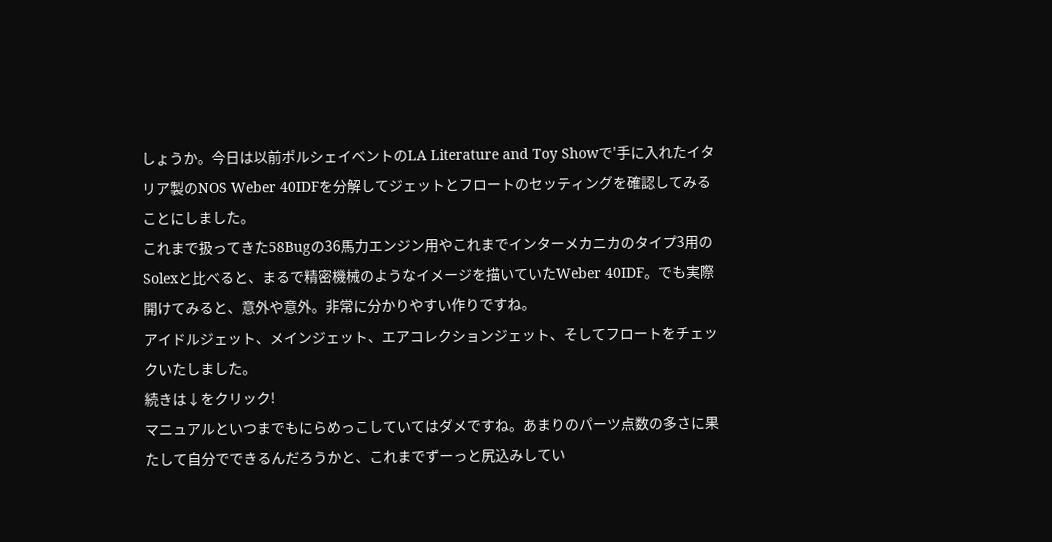しょうか。今日は以前ポルシェイベントのLA Literature and Toy Showで'手に入れたイタリア製のNOS Weber 40IDFを分解してジェットとフロートのセッティングを確認してみることにしました。
これまで扱ってきた58Bugの36馬力エンジン用やこれまでインターメカニカのタイプ3用のSolexと比べると、まるで精密機械のようなイメージを描いていたWeber 40IDF。でも実際開けてみると、意外や意外。非常に分かりやすい作りですね。
アイドルジェット、メインジェット、エアコレクションジェット、そしてフロートをチェックいたしました。
続きは↓をクリック!
マニュアルといつまでもにらめっこしていてはダメですね。あまりのパーツ点数の多さに果たして自分でできるんだろうかと、これまでずーっと尻込みしてい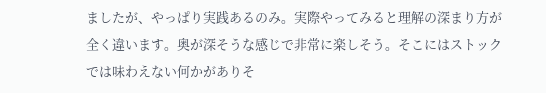ましたが、やっぱり実践あるのみ。実際やってみると理解の深まり方が全く違います。奥が深そうな感じで非常に楽しそう。そこにはストックでは味わえない何かがありそ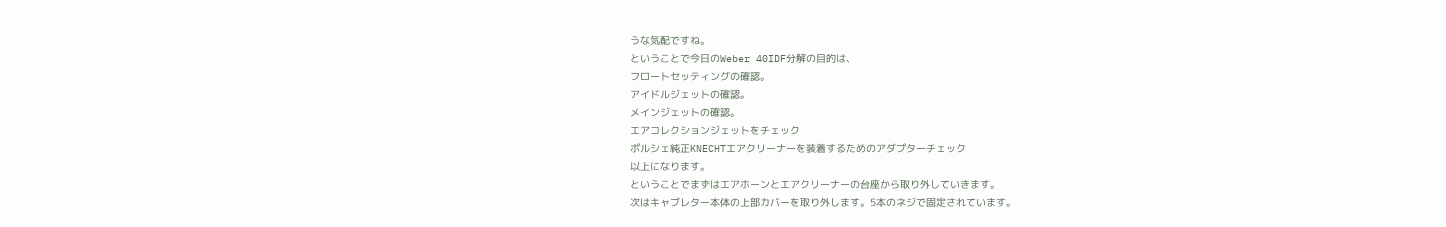うな気配ですね。
ということで今日のWeber 40IDF分解の目的は、
フロートセッティングの確認。
アイドルジェットの確認。
メインジェットの確認。
エアコレクションジェットをチェック
ポルシェ純正KNECHTエアクリーナーを装着するためのアダプターチェック
以上になります。
ということでまずはエアホーンとエアクリーナーの台座から取り外していきます。
次はキャブレター本体の上部カバーを取り外します。5本のネジで固定されています。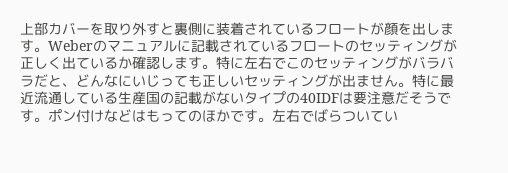上部カバーを取り外すと裏側に装着されているフロートが顔を出します。Weberのマニュアルに記載されているフロートのセッティングが正しく出ているか確認します。特に左右でこのセッティングがバラバラだと、どんなにいじっても正しいセッティングが出ません。特に最近流通している生産国の記載がないタイプの40IDFは要注意だそうです。ポン付けなどはもってのほかです。左右でばらついてい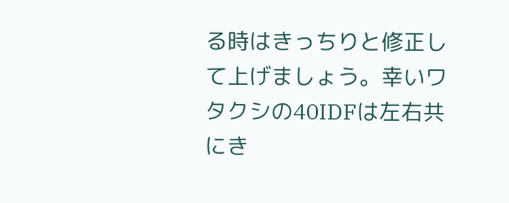る時はきっちりと修正して上げましょう。幸いワタクシの40IDFは左右共にき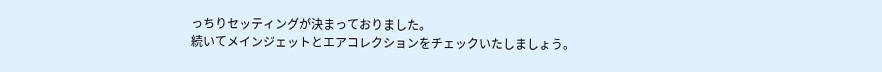っちりセッティングが決まっておりました。
続いてメインジェットとエアコレクションをチェックいたしましょう。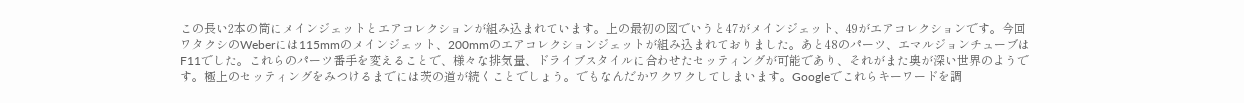この長い2本の筒にメインジェットとエアコレクションが組み込まれています。上の最初の図でいうと47がメインジェット、49がエアコレクションです。今回ワタクシのWeberには115mmのメインジェット、200mmのエアコレクションジェットが組み込まれておりました。あと48のパーツ、エマルジョンチューブはF11でした。これらのパーツ番手を変えることで、様々な排気量、ドライブスタイルに合わせたセッティングが可能であり、それがまた奥が深い世界のようです。極上のセッティングをみつけるまでには茨の道が続くことでしょう。でもなんだかワクワクしてしまいます。Googleでこれらキーワードを調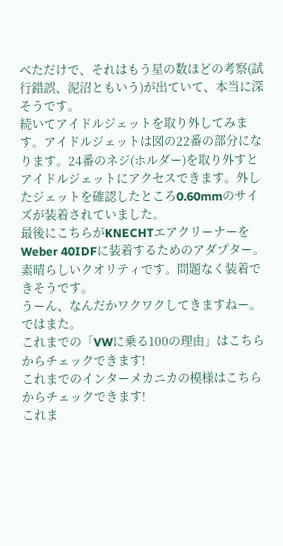べただけで、それはもう星の数ほどの考察(試行錯誤、泥沼ともいう)が出ていて、本当に深そうです。
続いてアイドルジェットを取り外してみます。アイドルジェットは図の22番の部分になります。24番のネジ(ホルダー)を取り外すとアイドルジェットにアクセスできます。外したジェットを確認したところ0.60mmのサイズが装着されていました。
最後にこちらがKNECHTエアクリーナーをWeber 40IDFに装着するためのアダプター。素晴らしいクオリティです。問題なく装着できそうです。
うーん、なんだかワクワクしてきますねー。
ではまた。
これまでの「VWに乗る100の理由」はこちらからチェックできます!
これまでのインターメカニカの模様はこちらからチェックできます!
これま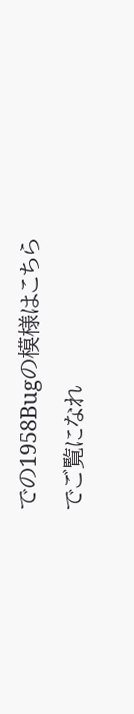での1958Bugの模様はこちらでご覧になれ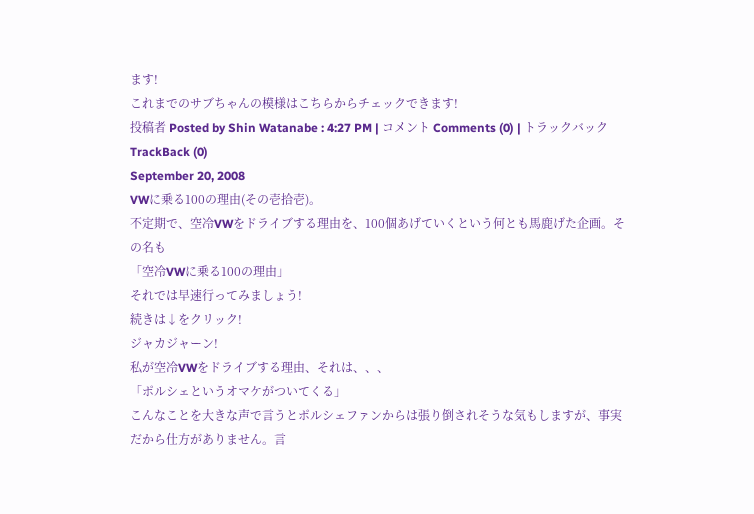ます!
これまでのサブちゃんの模様はこちらからチェックできます!
投稿者 Posted by Shin Watanabe : 4:27 PM | コメント Comments (0) | トラックバック TrackBack (0)
September 20, 2008
VWに乗る100の理由(その壱拾壱)。
不定期で、空冷VWをドライブする理由を、100個あげていくという何とも馬鹿げた企画。その名も
「空冷VWに乗る100の理由」
それでは早速行ってみましょう!
続きは↓をクリック!
ジャカジャーン!
私が空冷VWをドライブする理由、それは、、、
「ポルシェというオマケがついてくる」
こんなことを大きな声で言うとポルシェファンからは張り倒されそうな気もしますが、事実だから仕方がありません。言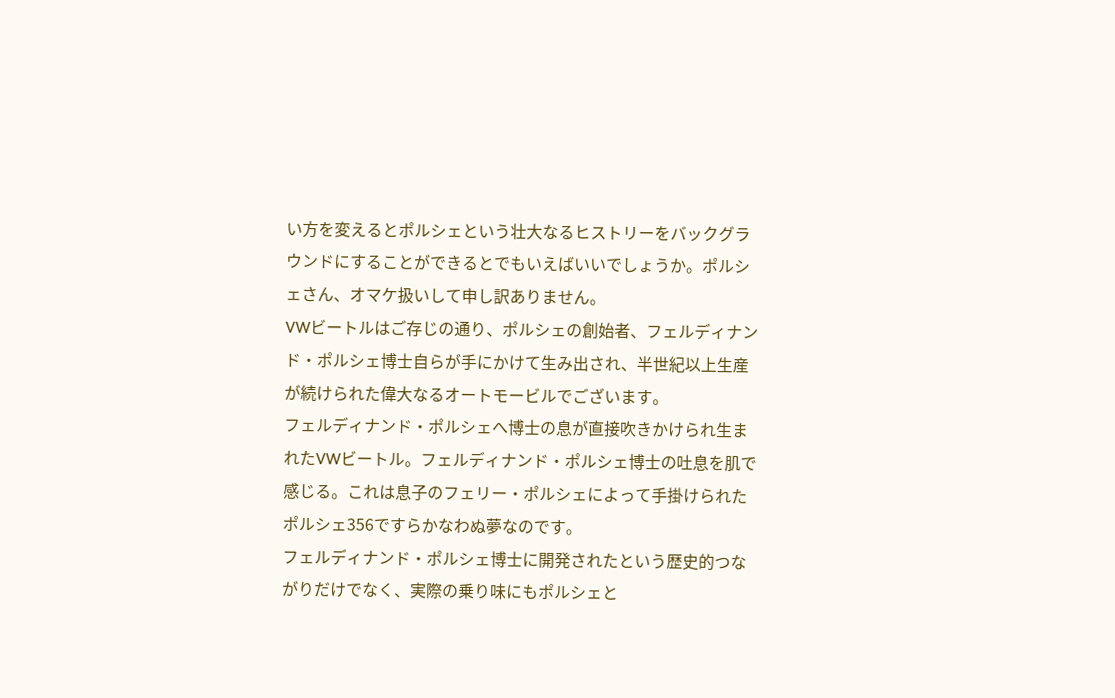い方を変えるとポルシェという壮大なるヒストリーをバックグラウンドにすることができるとでもいえばいいでしょうか。ポルシェさん、オマケ扱いして申し訳ありません。
VWビートルはご存じの通り、ポルシェの創始者、フェルディナンド・ポルシェ博士自らが手にかけて生み出され、半世紀以上生産が続けられた偉大なるオートモービルでございます。
フェルディナンド・ポルシェへ博士の息が直接吹きかけられ生まれたVWビートル。フェルディナンド・ポルシェ博士の吐息を肌で感じる。これは息子のフェリー・ポルシェによって手掛けられたポルシェ356ですらかなわぬ夢なのです。
フェルディナンド・ポルシェ博士に開発されたという歴史的つながりだけでなく、実際の乗り味にもポルシェと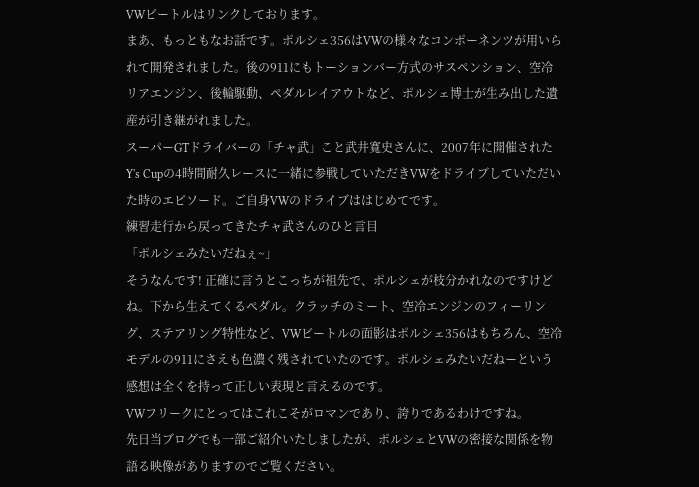VWビートルはリンクしております。
まあ、もっともなお話です。ポルシェ356はVWの様々なコンポーネンツが用いられて開発されました。後の911にもトーションバー方式のサスペンション、空冷リアエンジン、後輪駆動、ペダルレイアウトなど、ポルシェ博士が生み出した遺産が引き継がれました。
スーパーGTドライバーの「チャ武」こと武井寬史さんに、2007年に開催されたY's Cupの4時間耐久レースに一緒に参戦していただきVWをドライブしていただいた時のエピソード。ご自身VWのドライブははじめてです。
練習走行から戻ってきたチャ武さんのひと言目
「ポルシェみたいだねぇ~」
そうなんです! 正確に言うとこっちが祖先で、ポルシェが枝分かれなのですけどね。下から生えてくるペダル。クラッチのミート、空冷エンジンのフィーリング、ステアリング特性など、VWビートルの面影はポルシェ356はもちろん、空冷モデルの911にさえも色濃く残されていたのです。ポルシェみたいだねーという感想は全くを持って正しい表現と言えるのです。
VWフリークにとってはこれこそがロマンであり、誇りであるわけですね。
先日当ブログでも一部ご紹介いたしましたが、ポルシェとVWの密接な関係を物語る映像がありますのでご覧ください。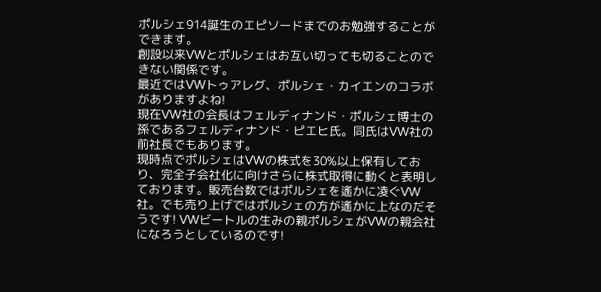ポルシェ914誕生のエピソードまでのお勉強することができます。
創設以来VWとポルシェはお互い切っても切ることのできない関係です。
最近ではVWトゥアレグ、ポルシェ・カイエンのコラボがありますよね!
現在VW社の会長はフェルディナンド・ポルシェ博士の孫であるフェルディナンド・ピエヒ氏。同氏はVW社の前社長でもあります。
現時点でポルシェはVWの株式を30%以上保有しており、完全子会社化に向けさらに株式取得に動くと表明しております。販売台数ではポルシェを遙かに凌ぐVW社。でも売り上げではポルシェの方が遙かに上なのだそうです! VWビートルの生みの親ポルシェがVWの親会社になろうとしているのです!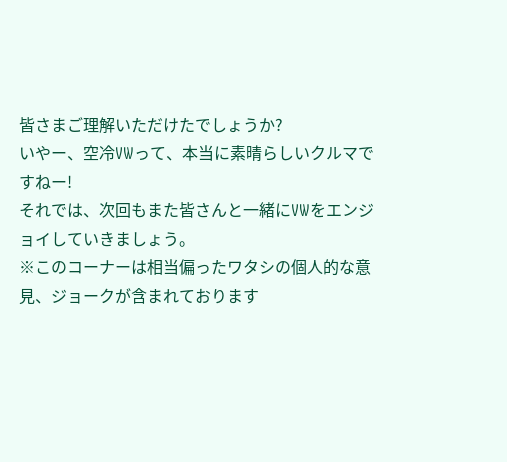皆さまご理解いただけたでしょうか?
いやー、空冷VWって、本当に素晴らしいクルマですねー!
それでは、次回もまた皆さんと一緒にVWをエンジョイしていきましょう。
※このコーナーは相当偏ったワタシの個人的な意見、ジョークが含まれております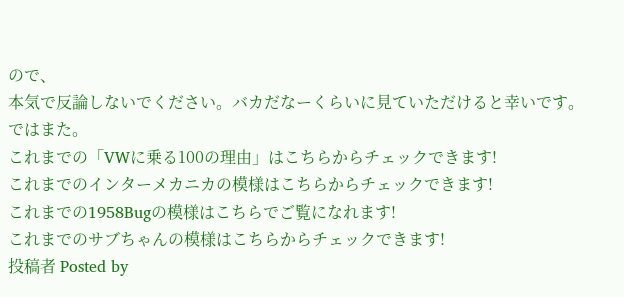ので、
本気で反論しないでください。バカだなーくらいに見ていただけると幸いです。
ではまた。
これまでの「VWに乗る100の理由」はこちらからチェックできます!
これまでのインターメカニカの模様はこちらからチェックできます!
これまでの1958Bugの模様はこちらでご覧になれます!
これまでのサブちゃんの模様はこちらからチェックできます!
投稿者 Posted by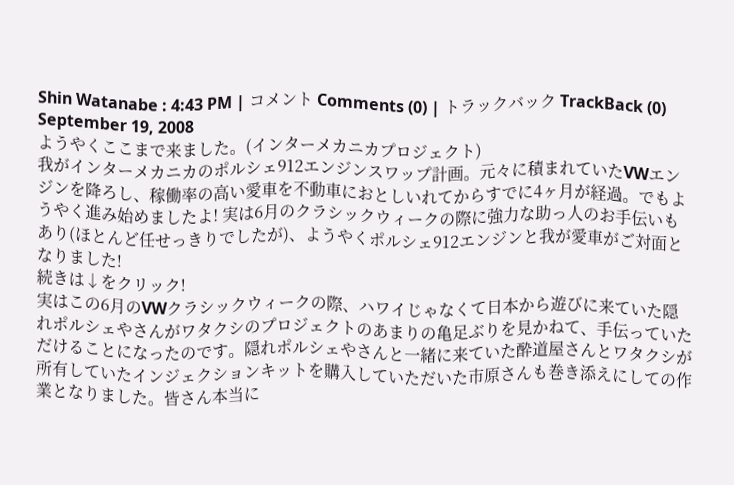Shin Watanabe : 4:43 PM | コメント Comments (0) | トラックバック TrackBack (0)
September 19, 2008
ようやくここまで来ました。(インターメカニカプロジェクト)
我がインターメカニカのポルシェ912エンジンスワップ計画。元々に積まれていたVWエンジンを降ろし、稼働率の高い愛車を不動車におとしいれてからすでに4ヶ月が経過。でもようやく進み始めましたよ! 実は6月のクラシックウィークの際に強力な助っ人のお手伝いもあり(ほとんど任せっきりでしたが)、ようやくポルシェ912エンジンと我が愛車がご対面となりました!
続きは↓をクリック!
実はこの6月のVWクラシックウィークの際、ハワイじゃなくて日本から遊びに来ていた隠れポルシェやさんがワタクシのプロジェクトのあまりの亀足ぶりを見かねて、手伝っていただけることになったのです。隠れポルシェやさんと一緒に来ていた酔道屋さんとワタクシが所有していたインジェクションキットを購入していただいた市原さんも巻き添えにしての作業となりました。皆さん本当に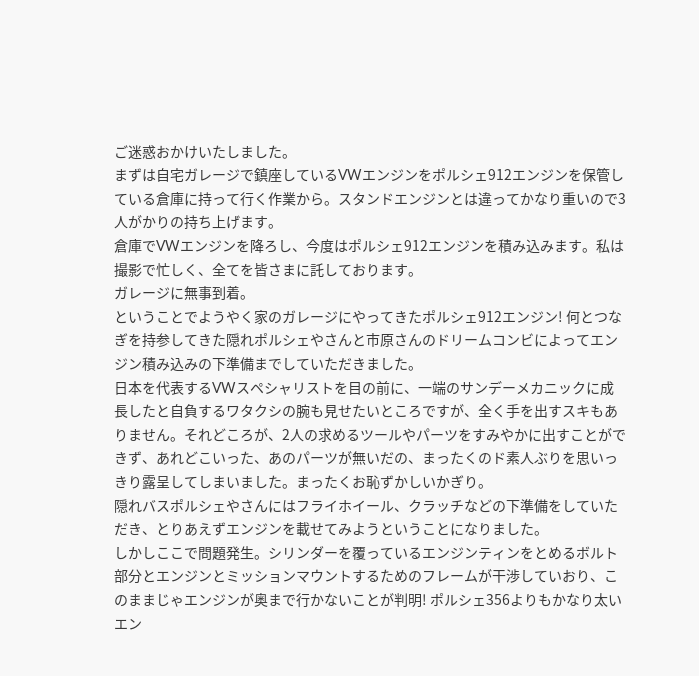ご迷惑おかけいたしました。
まずは自宅ガレージで鎮座しているVWエンジンをポルシェ912エンジンを保管している倉庫に持って行く作業から。スタンドエンジンとは違ってかなり重いので3人がかりの持ち上げます。
倉庫でVWエンジンを降ろし、今度はポルシェ912エンジンを積み込みます。私は撮影で忙しく、全てを皆さまに託しております。
ガレージに無事到着。
ということでようやく家のガレージにやってきたポルシェ912エンジン! 何とつなぎを持参してきた隠れポルシェやさんと市原さんのドリームコンビによってエンジン積み込みの下準備までしていただきました。
日本を代表するVWスペシャリストを目の前に、一端のサンデーメカニックに成長したと自負するワタクシの腕も見せたいところですが、全く手を出すスキもありません。それどころが、2人の求めるツールやパーツをすみやかに出すことができず、あれどこいった、あのパーツが無いだの、まったくのド素人ぶりを思いっきり露呈してしまいました。まったくお恥ずかしいかぎり。
隠れバスポルシェやさんにはフライホイール、クラッチなどの下準備をしていただき、とりあえずエンジンを載せてみようということになりました。
しかしここで問題発生。シリンダーを覆っているエンジンティンをとめるボルト部分とエンジンとミッションマウントするためのフレームが干渉していおり、このままじゃエンジンが奥まで行かないことが判明! ポルシェ356よりもかなり太いエン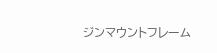ジンマウントフレーム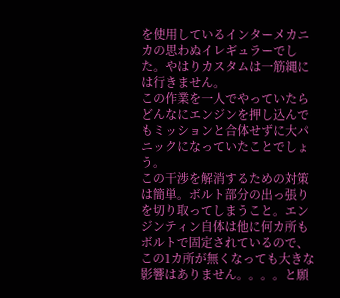を使用しているインターメカニカの思わぬイレギュラーでした。やはりカスタムは一筋縄には行きません。
この作業を一人でやっていたらどんなにエンジンを押し込んでもミッションと合体せずに大パニックになっていたことでしょう。
この干渉を解消するための対策は簡単。ボルト部分の出っ張りを切り取ってしまうこと。エンジンティン自体は他に何カ所もボルトで固定されているので、この1カ所が無くなっても大きな影響はありません。。。。と願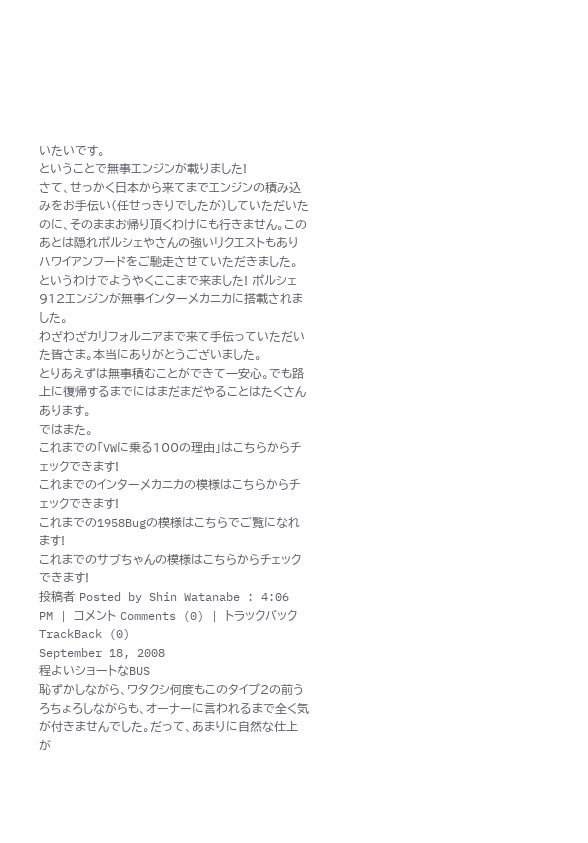いたいです。
ということで無事エンジンが載りました!
さて、せっかく日本から来てまでエンジンの積み込みをお手伝い(任せっきりでしたが)していただいたのに、そのままお帰り頂くわけにも行きません。このあとは隠れポルシェやさんの強いリクエストもありハワイアンフードをご馳走させていただきました。
というわけでようやくここまで来ました! ポルシェ912エンジンが無事インターメカニカに搭載されました。
わざわざカリフォルニアまで来て手伝っていただいた皆さま。本当にありがとうございました。
とりあえずは無事積むことができて一安心。でも路上に復帰するまでにはまだまだやることはたくさんあります。
ではまた。
これまでの「VWに乗る100の理由」はこちらからチェックできます!
これまでのインターメカニカの模様はこちらからチェックできます!
これまでの1958Bugの模様はこちらでご覧になれます!
これまでのサブちゃんの模様はこちらからチェックできます!
投稿者 Posted by Shin Watanabe : 4:06 PM | コメント Comments (0) | トラックバック TrackBack (0)
September 18, 2008
程よいショートなBUS
恥ずかしながら、ワタクシ何度もこのタイプ2の前うろちょろしながらも、オーナーに言われるまで全く気が付きませんでした。だって、あまりに自然な仕上が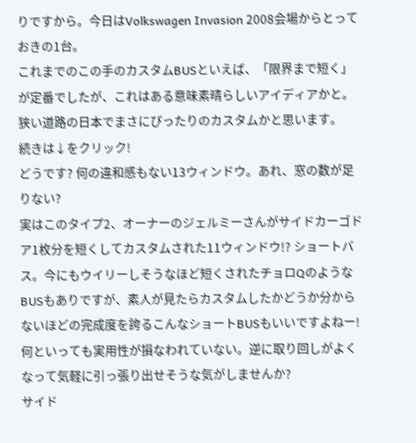りですから。今日はVolkswagen Invasion 2008会場からとっておきの1台。
これまでのこの手のカスタムBUSといえば、「限界まで短く」が定番でしたが、これはある意味素晴らしいアイディアかと。狭い道路の日本でまさにぴったりのカスタムかと思います。
続きは↓をクリック!
どうです? 何の違和感もない13ウィンドウ。あれ、窓の数が足りない?
実はこのタイプ2、オーナーのジェルミーさんがサイドカーゴドア1枚分を短くしてカスタムされた11ウィンドウ!? ショートバス。今にもウイリーしそうなほど短くされたチョロQのようなBUSもありですが、素人が見たらカスタムしたかどうか分からないほどの完成度を誇るこんなショートBUSもいいですよねー! 何といっても実用性が損なわれていない。逆に取り回しがよくなって気軽に引っ張り出せそうな気がしませんか?
サイド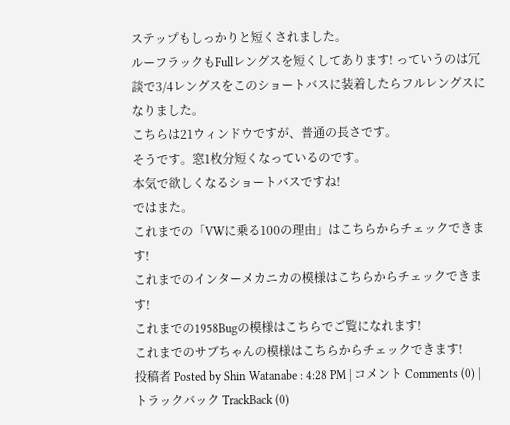ステップもしっかりと短くされました。
ルーフラックもFullレングスを短くしてあります! っていうのは冗談で3/4レングスをこのショートバスに装着したらフルレングスになりました。
こちらは21ウィンドウですが、普通の長さです。
そうです。窓1枚分短くなっているのです。
本気で欲しくなるショートバスですね!
ではまた。
これまでの「VWに乗る100の理由」はこちらからチェックできます!
これまでのインターメカニカの模様はこちらからチェックできます!
これまでの1958Bugの模様はこちらでご覧になれます!
これまでのサブちゃんの模様はこちらからチェックできます!
投稿者 Posted by Shin Watanabe : 4:28 PM | コメント Comments (0) | トラックバック TrackBack (0)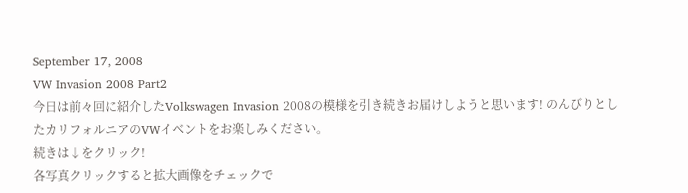September 17, 2008
VW Invasion 2008 Part2
今日は前々回に紹介したVolkswagen Invasion 2008の模様を引き続きお届けしようと思います! のんびりとしたカリフォルニアのVWイベントをお楽しみください。
続きは↓をクリック!
各写真クリックすると拡大画像をチェックで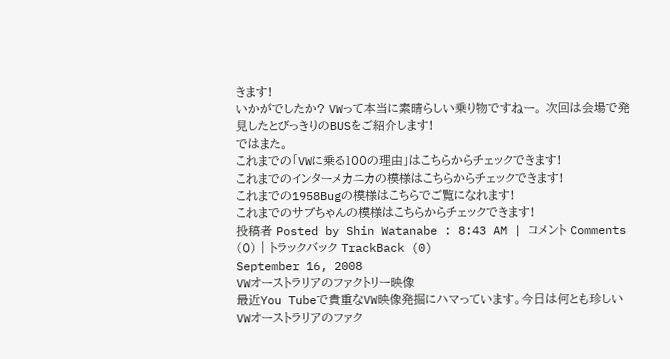きます!
いかがでしたか? VWって本当に素晴らしい乗り物ですねー。 次回は会場で発見したとびっきりのBUSをご紹介します!
ではまた。
これまでの「VWに乗る100の理由」はこちらからチェックできます!
これまでのインターメカニカの模様はこちらからチェックできます!
これまでの1958Bugの模様はこちらでご覧になれます!
これまでのサブちゃんの模様はこちらからチェックできます!
投稿者 Posted by Shin Watanabe : 8:43 AM | コメント Comments (0) | トラックバック TrackBack (0)
September 16, 2008
VWオーストラリアのファクトリー映像
最近You Tubeで貴重なVW映像発掘にハマっています。今日は何とも珍しいVWオーストラリアのファク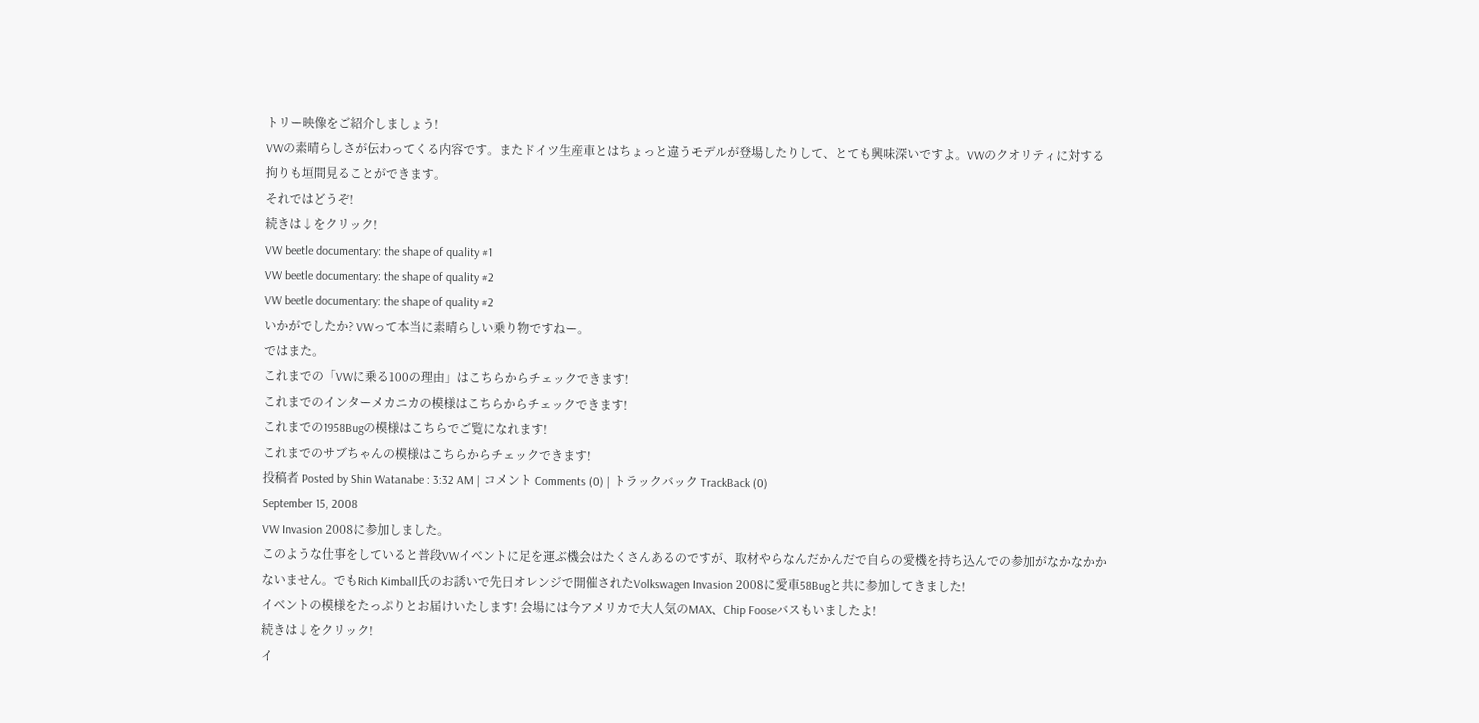トリー映像をご紹介しましょう!
VWの素晴らしさが伝わってくる内容です。またドイツ生産車とはちょっと違うモデルが登場したりして、とても興味深いですよ。VWのクオリティに対する拘りも垣間見ることができます。
それではどうぞ!
続きは↓をクリック!
VW beetle documentary: the shape of quality #1
VW beetle documentary: the shape of quality #2
VW beetle documentary: the shape of quality #2
いかがでしたか? VWって本当に素晴らしい乗り物ですねー。
ではまた。
これまでの「VWに乗る100の理由」はこちらからチェックできます!
これまでのインターメカニカの模様はこちらからチェックできます!
これまでの1958Bugの模様はこちらでご覧になれます!
これまでのサブちゃんの模様はこちらからチェックできます!
投稿者 Posted by Shin Watanabe : 3:32 AM | コメント Comments (0) | トラックバック TrackBack (0)
September 15, 2008
VW Invasion 2008に参加しました。
このような仕事をしていると普段VWイベントに足を運ぶ機会はたくさんあるのですが、取材やらなんだかんだで自らの愛機を持ち込んでの参加がなかなかかないません。でもRich Kimball氏のお誘いで先日オレンジで開催されたVolkswagen Invasion 2008に愛車58Bugと共に参加してきました!
イベントの模様をたっぷりとお届けいたします! 会場には今アメリカで大人気のMAX、Chip Fooseバスもいましたよ!
続きは↓をクリック!
イ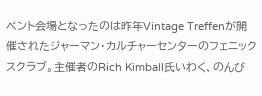ベント会場となったのは昨年Vintage Treffenが開催されたジャーマン・カルチャーセンターのフェニックスクラブ。主催者のRich Kimball氏いわく、のんび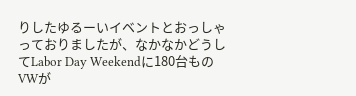りしたゆるーいイベントとおっしゃっておりましたが、なかなかどうしてLabor Day Weekendに180台ものVWが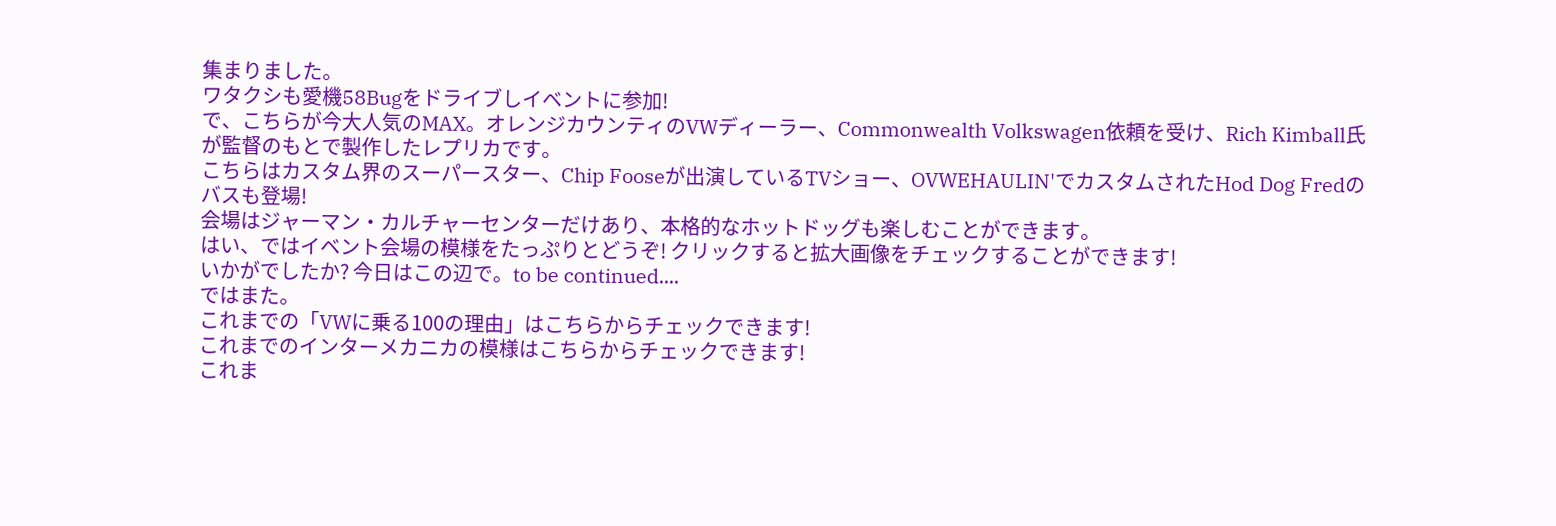集まりました。
ワタクシも愛機58Bugをドライブしイベントに参加!
で、こちらが今大人気のMAX。オレンジカウンティのVWディーラー、Commonwealth Volkswagen依頼を受け、Rich Kimball氏が監督のもとで製作したレプリカです。
こちらはカスタム界のスーパースター、Chip Fooseが出演しているTVショー、OVWEHAULIN'でカスタムされたHod Dog Fredのバスも登場!
会場はジャーマン・カルチャーセンターだけあり、本格的なホットドッグも楽しむことができます。
はい、ではイベント会場の模様をたっぷりとどうぞ! クリックすると拡大画像をチェックすることができます!
いかがでしたか? 今日はこの辺で。to be continued....
ではまた。
これまでの「VWに乗る100の理由」はこちらからチェックできます!
これまでのインターメカニカの模様はこちらからチェックできます!
これま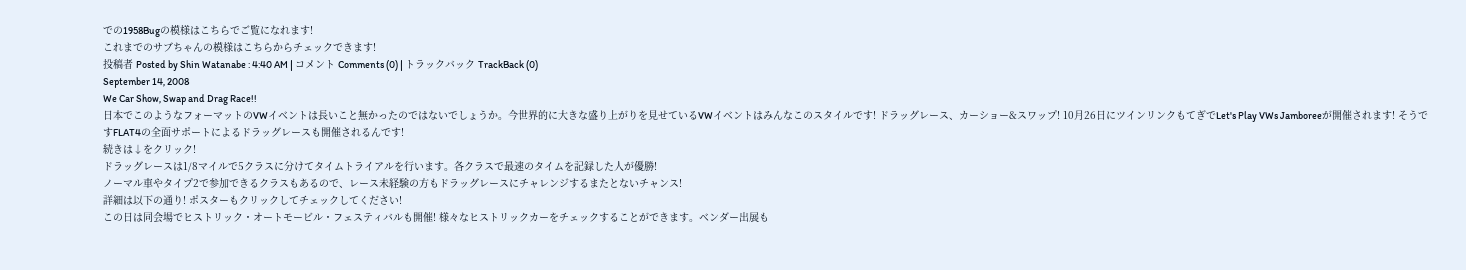での1958Bugの模様はこちらでご覧になれます!
これまでのサブちゃんの模様はこちらからチェックできます!
投稿者 Posted by Shin Watanabe : 4:40 AM | コメント Comments (0) | トラックバック TrackBack (0)
September 14, 2008
We Car Show, Swap and Drag Race!!
日本でこのようなフォーマットのVWイベントは長いこと無かったのではないでしょうか。今世界的に大きな盛り上がりを見せているVWイベントはみんなこのスタイルです! ドラッグレース、カーショー&スワップ! 10月26日にツインリンクもてぎでLet's Play VWs Jamboreeが開催されます! そうですFLAT4の全面サポートによるドラッグレースも開催されるんです!
続きは↓をクリック!
ドラッグレースは1/8マイルで5クラスに分けてタイムトライアルを行います。各クラスで最速のタイムを記録した人が優勝!
ノーマル車やタイプ2で参加できるクラスもあるので、レース未経験の方もドラッグレースにチャレンジするまたとないチャンス!
詳細は以下の通り! ポスターもクリックしてチェックしてください!
この日は同会場でヒストリック・オートモービル・フェスティバルも開催! 様々なヒストリックカーをチェックすることができます。ベンダー出展も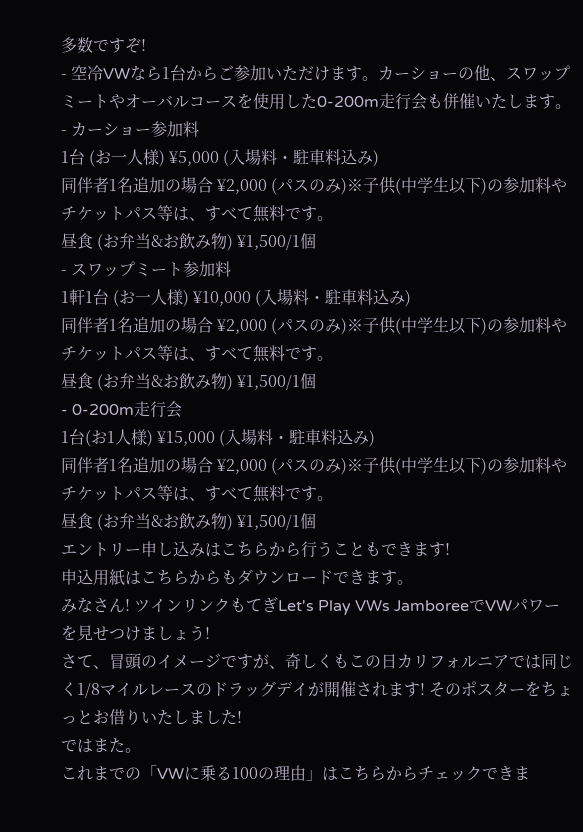多数ですぞ!
- 空冷VWなら1台からご参加いただけます。カーショーの他、スワップミートやオーバルコースを使用した0-200m走行会も併催いたします。
- カーショー参加料
1台 (お一人様) ¥5,000 (入場料・駐車料込み)
同伴者1名追加の場合 ¥2,000 (パスのみ)※子供(中学生以下)の参加料やチケットパス等は、すべて無料です。
昼食 (お弁当&お飲み物) ¥1,500/1個
- スワップミート参加料
1軒1台 (お一人様) ¥10,000 (入場料・駐車料込み)
同伴者1名追加の場合 ¥2,000 (パスのみ)※子供(中学生以下)の参加料やチケットパス等は、すべて無料です。
昼食 (お弁当&お飲み物) ¥1,500/1個
- 0-200m走行会
1台(お1人様) ¥15,000 (入場料・駐車料込み)
同伴者1名追加の場合 ¥2,000 (パスのみ)※子供(中学生以下)の参加料やチケットパス等は、すべて無料です。
昼食 (お弁当&お飲み物) ¥1,500/1個
エントリー申し込みはこちらから行うこともできます!
申込用紙はこちらからもダウンロードできます。
みなさん! ツインリンクもてぎLet's Play VWs JamboreeでVWパワーを見せつけましょう!
さて、冒頭のイメージですが、奇しくもこの日カリフォルニアでは同じく1/8マイルレースのドラッグデイが開催されます! そのポスターをちょっとお借りいたしました!
ではまた。
これまでの「VWに乗る100の理由」はこちらからチェックできま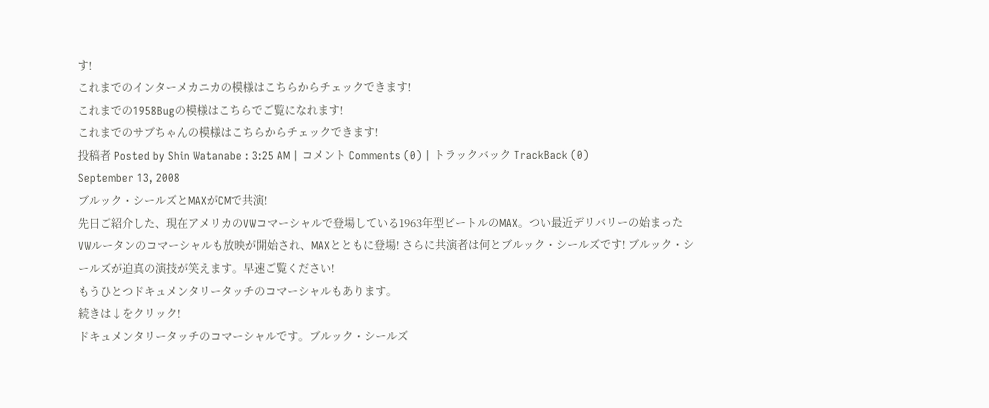す!
これまでのインターメカニカの模様はこちらからチェックできます!
これまでの1958Bugの模様はこちらでご覧になれます!
これまでのサブちゃんの模様はこちらからチェックできます!
投稿者 Posted by Shin Watanabe : 3:25 AM | コメント Comments (0) | トラックバック TrackBack (0)
September 13, 2008
ブルック・シールズとMAXがCMで共演!
先日ご紹介した、現在アメリカのVWコマーシャルで登場している1963年型ビートルのMAX。つい最近デリバリーの始まったVWルータンのコマーシャルも放映が開始され、MAXとともに登場! さらに共演者は何とブルック・シールズです! ブルック・シールズが迫真の演技が笑えます。早速ご覧ください!
もうひとつドキュメンタリータッチのコマーシャルもあります。
続きは↓をクリック!
ドキュメンタリータッチのコマーシャルです。ブルック・シールズ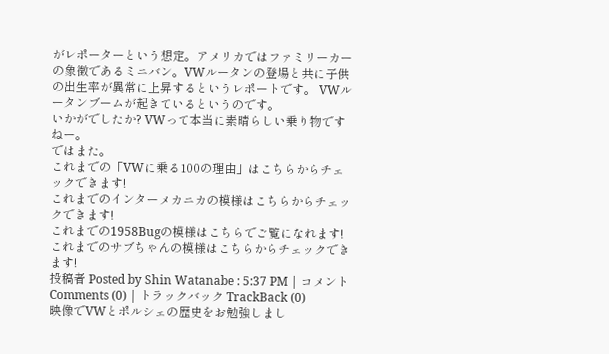がレポーターという想定。アメリカではファミリーカーの象徴であるミニバン。VWルータンの登場と共に子供の出生率が異常に上昇するというレポートです。 VWルータンブームが起きているというのです。
いかがでしたか? VWって本当に素晴らしい乗り物ですねー。
ではまた。
これまでの「VWに乗る100の理由」はこちらからチェックできます!
これまでのインターメカニカの模様はこちらからチェックできます!
これまでの1958Bugの模様はこちらでご覧になれます!
これまでのサブちゃんの模様はこちらからチェックできます!
投稿者 Posted by Shin Watanabe : 5:37 PM | コメント Comments (0) | トラックバック TrackBack (0)
映像でVWとポルシェの歴史をお勉強しまし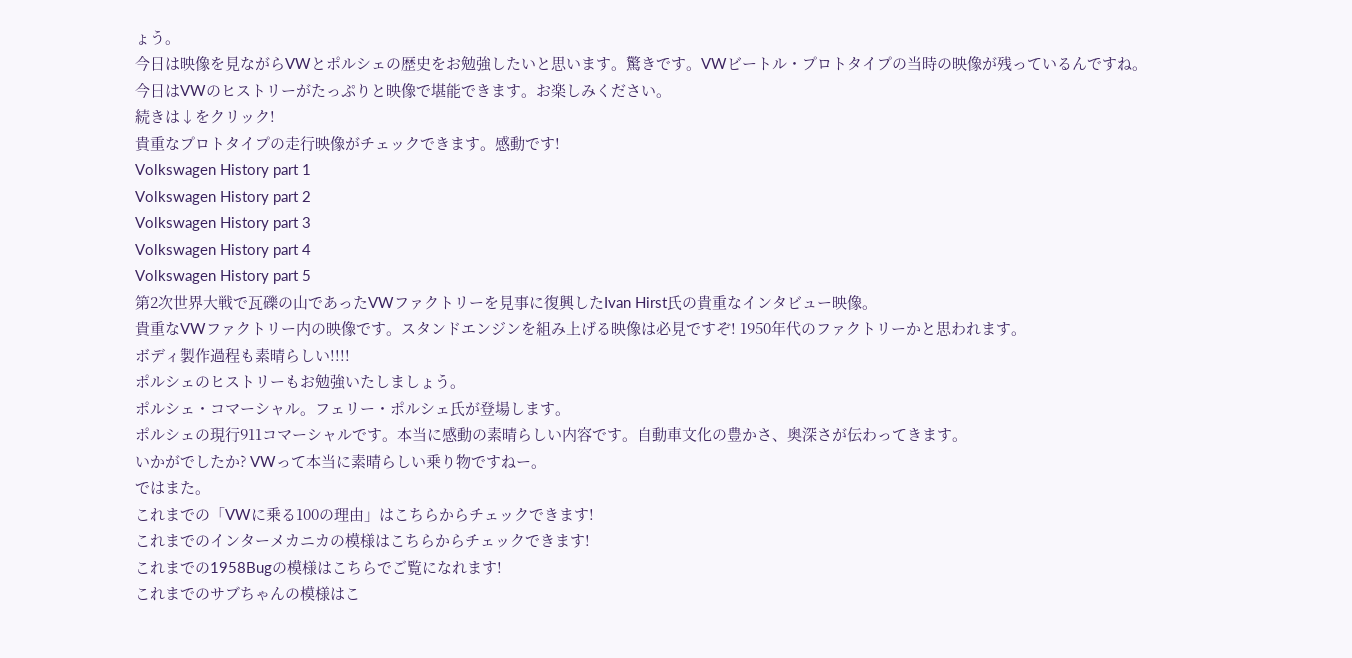ょう。
今日は映像を見ながらVWとポルシェの歴史をお勉強したいと思います。驚きです。VWビートル・プロトタイプの当時の映像が残っているんですね。
今日はVWのヒストリーがたっぷりと映像で堪能できます。お楽しみください。
続きは↓をクリック!
貴重なプロトタイプの走行映像がチェックできます。感動です!
Volkswagen History part 1
Volkswagen History part 2
Volkswagen History part 3
Volkswagen History part 4
Volkswagen History part 5
第2次世界大戦で瓦礫の山であったVWファクトリーを見事に復興したIvan Hirst氏の貴重なインタビュー映像。
貴重なVWファクトリー内の映像です。スタンドエンジンを組み上げる映像は必見ですぞ! 1950年代のファクトリーかと思われます。
ボディ製作過程も素晴らしい!!!!
ポルシェのヒストリーもお勉強いたしましょう。
ポルシェ・コマーシャル。フェリー・ポルシェ氏が登場します。
ポルシェの現行911コマーシャルです。本当に感動の素晴らしい内容です。自動車文化の豊かさ、奥深さが伝わってきます。
いかがでしたか? VWって本当に素晴らしい乗り物ですねー。
ではまた。
これまでの「VWに乗る100の理由」はこちらからチェックできます!
これまでのインターメカニカの模様はこちらからチェックできます!
これまでの1958Bugの模様はこちらでご覧になれます!
これまでのサブちゃんの模様はこ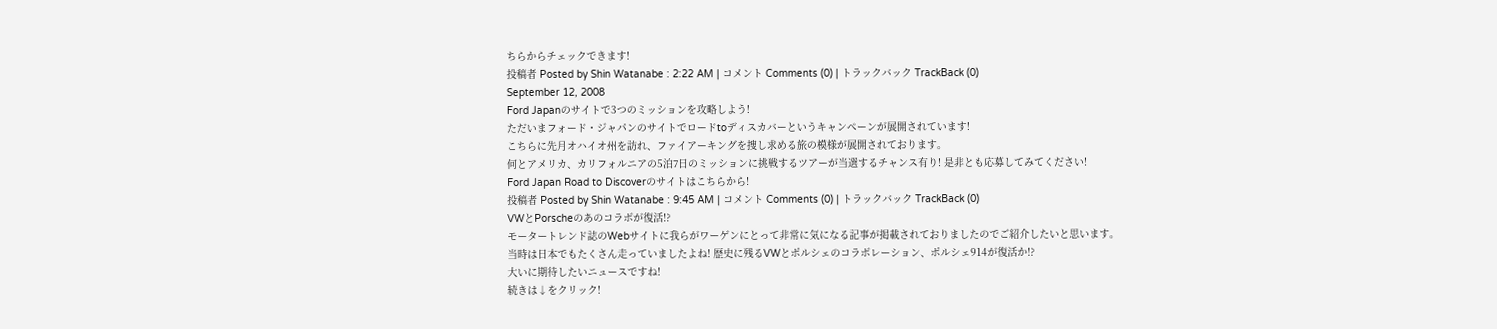ちらからチェックできます!
投稿者 Posted by Shin Watanabe : 2:22 AM | コメント Comments (0) | トラックバック TrackBack (0)
September 12, 2008
Ford Japanのサイトで3つのミッションを攻略しよう!
ただいまフォード・ジャパンのサイトでロードtoディスカバーというキャンペーンが展開されています!
こちらに先月オハイオ州を訪れ、ファイアーキングを捜し求める旅の模様が展開されております。
何とアメリカ、カリフォルニアの5泊7日のミッションに挑戦するツアーが当選するチャンス有り! 是非とも応募してみてください!
Ford Japan Road to Discoverのサイトはこちらから!
投稿者 Posted by Shin Watanabe : 9:45 AM | コメント Comments (0) | トラックバック TrackBack (0)
VWとPorscheのあのコラボが復活!?
モータートレンド誌のWebサイトに我らがワーゲンにとって非常に気になる記事が掲載されておりましたのでご紹介したいと思います。
当時は日本でもたくさん走っていましたよね! 歴史に残るVWとポルシェのコラボレーション、ポルシェ914が復活か!?
大いに期待したいニュースですね!
続きは↓をクリック!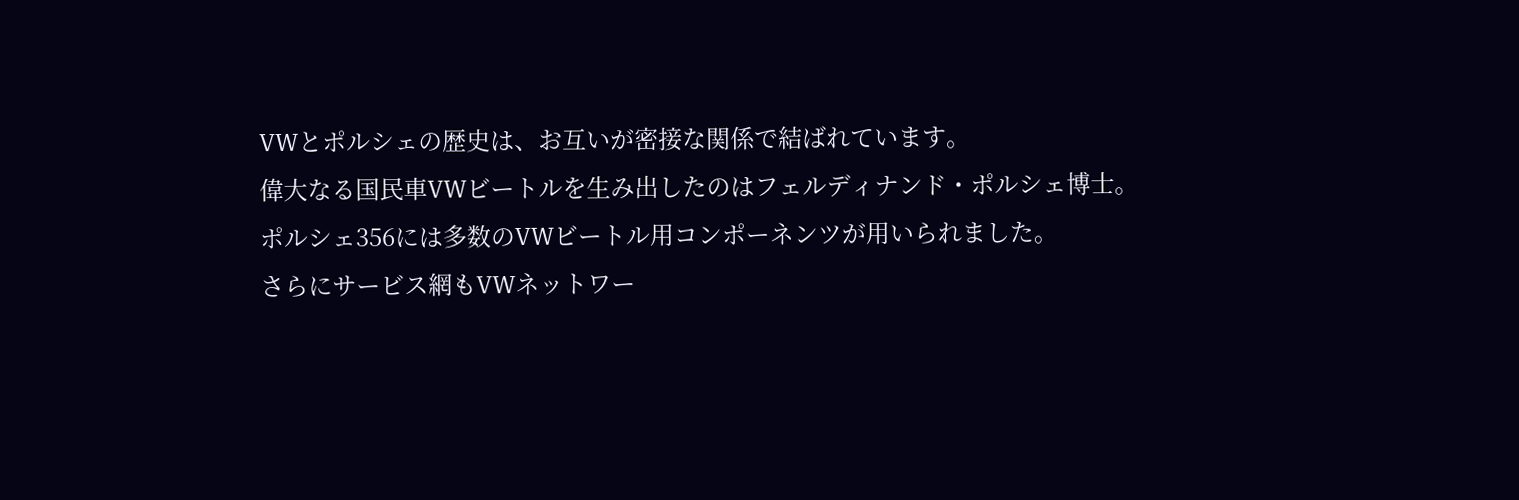VWとポルシェの歴史は、お互いが密接な関係で結ばれています。
偉大なる国民車VWビートルを生み出したのはフェルディナンド・ポルシェ博士。
ポルシェ356には多数のVWビートル用コンポーネンツが用いられました。
さらにサービス網もVWネットワー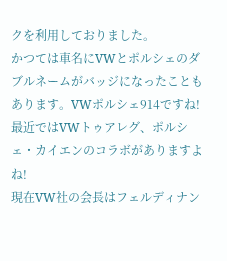クを利用しておりました。
かつては車名にVWとポルシェのダブルネームがバッジになったこともあります。VWポルシェ914ですね!
最近ではVWトゥアレグ、ポルシェ・カイエンのコラボがありますよね!
現在VW社の会長はフェルディナン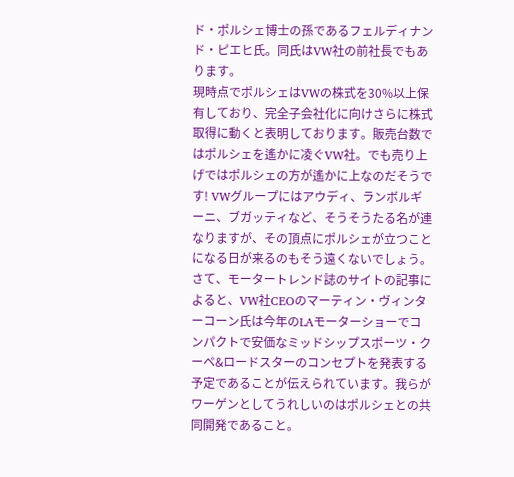ド・ポルシェ博士の孫であるフェルディナンド・ピエヒ氏。同氏はVW社の前社長でもあります。
現時点でポルシェはVWの株式を30%以上保有しており、完全子会社化に向けさらに株式取得に動くと表明しております。販売台数ではポルシェを遙かに凌ぐVW社。でも売り上げではポルシェの方が遙かに上なのだそうです! VWグループにはアウディ、ランボルギーニ、ブガッティなど、そうそうたる名が連なりますが、その頂点にポルシェが立つことになる日が来るのもそう遠くないでしょう。
さて、モータートレンド誌のサイトの記事によると、VW社CEOのマーティン・ヴィンターコーン氏は今年のLAモーターショーでコンパクトで安価なミッドシップスポーツ・クーペ&ロードスターのコンセプトを発表する予定であることが伝えられています。我らがワーゲンとしてうれしいのはポルシェとの共同開発であること。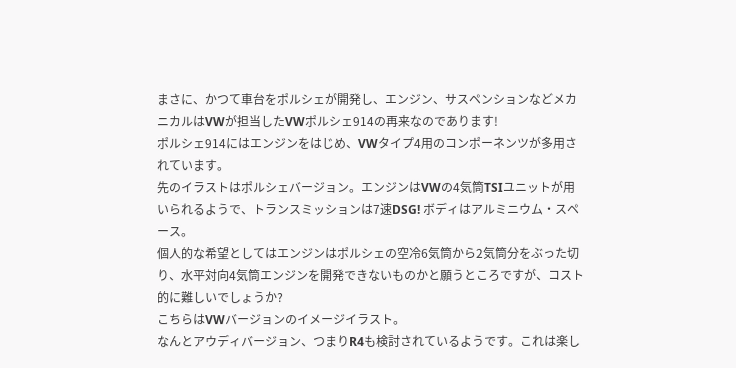まさに、かつて車台をポルシェが開発し、エンジン、サスペンションなどメカニカルはVWが担当したVWポルシェ914の再来なのであります!
ポルシェ914にはエンジンをはじめ、VWタイプ4用のコンポーネンツが多用されています。
先のイラストはポルシェバージョン。エンジンはVWの4気筒TSIユニットが用いられるようで、トランスミッションは7速DSG! ボディはアルミニウム・スペース。
個人的な希望としてはエンジンはポルシェの空冷6気筒から2気筒分をぶった切り、水平対向4気筒エンジンを開発できないものかと願うところですが、コスト的に難しいでしょうか?
こちらはVWバージョンのイメージイラスト。
なんとアウディバージョン、つまりR4も検討されているようです。これは楽し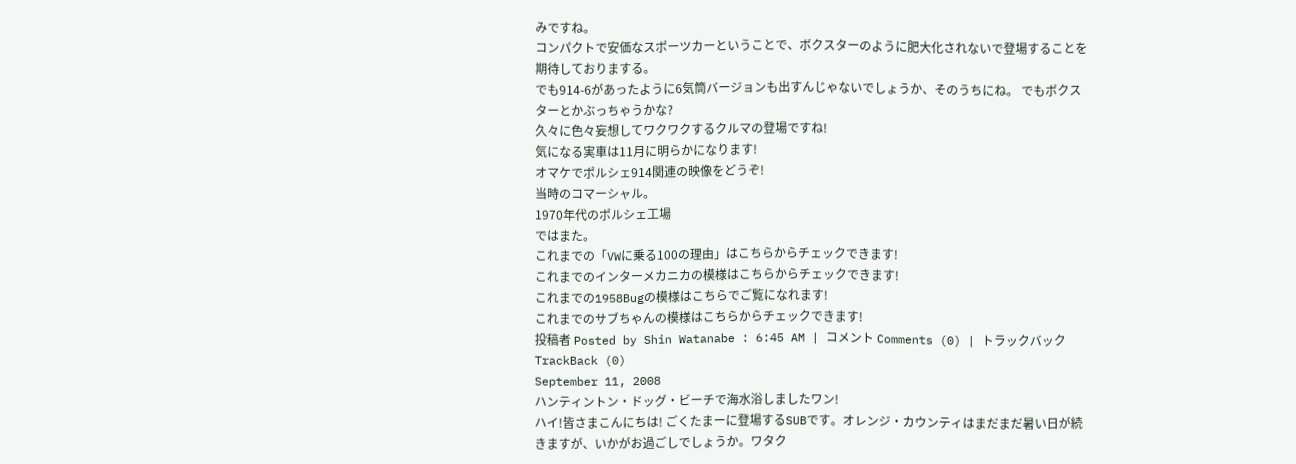みですね。
コンパクトで安価なスポーツカーということで、ボクスターのように肥大化されないで登場することを期待しておりまする。
でも914-6があったように6気筒バージョンも出すんじゃないでしょうか、そのうちにね。 でもボクスターとかぶっちゃうかな?
久々に色々妄想してワクワクするクルマの登場ですね!
気になる実車は11月に明らかになります!
オマケでポルシェ914関連の映像をどうぞ!
当時のコマーシャル。
1970年代のポルシェ工場
ではまた。
これまでの「VWに乗る100の理由」はこちらからチェックできます!
これまでのインターメカニカの模様はこちらからチェックできます!
これまでの1958Bugの模様はこちらでご覧になれます!
これまでのサブちゃんの模様はこちらからチェックできます!
投稿者 Posted by Shin Watanabe : 6:45 AM | コメント Comments (0) | トラックバック TrackBack (0)
September 11, 2008
ハンティントン・ドッグ・ビーチで海水浴しましたワン!
ハイ!皆さまこんにちは! ごくたまーに登場するSUBです。オレンジ・カウンティはまだまだ暑い日が続きますが、いかがお過ごしでしょうか。ワタク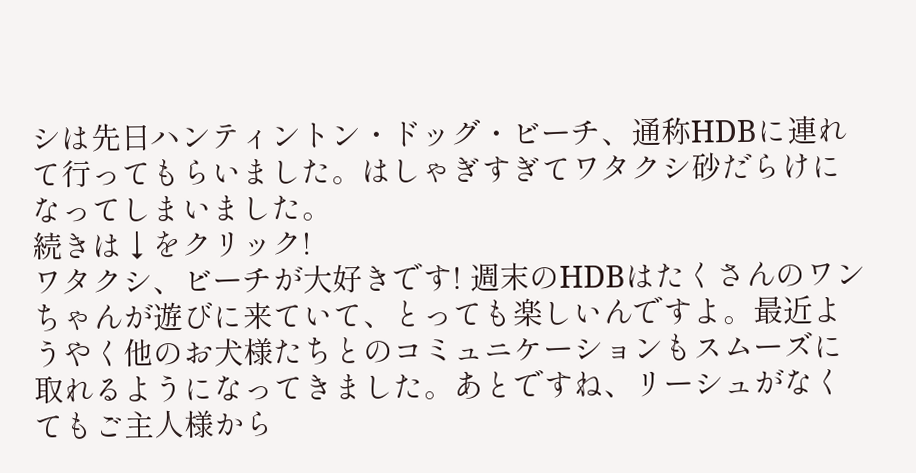シは先日ハンティントン・ドッグ・ビーチ、通称HDBに連れて行ってもらいました。はしゃぎすぎてワタクシ砂だらけになってしまいました。
続きは↓をクリック!
ワタクシ、ビーチが大好きです! 週末のHDBはたくさんのワンちゃんが遊びに来ていて、とっても楽しいんですよ。最近ようやく他のお犬様たちとのコミュニケーションもスムーズに取れるようになってきました。あとですね、リーシュがなくてもご主人様から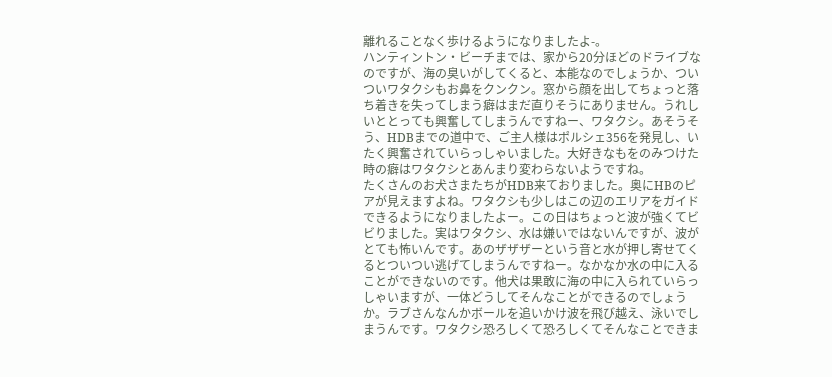離れることなく歩けるようになりましたよ-。
ハンティントン・ビーチまでは、家から20分ほどのドライブなのですが、海の臭いがしてくると、本能なのでしょうか、ついついワタクシもお鼻をクンクン。窓から顔を出してちょっと落ち着きを失ってしまう癖はまだ直りそうにありません。うれしいととっても興奮してしまうんですねー、ワタクシ。あそうそう、HDBまでの道中で、ご主人様はポルシェ356を発見し、いたく興奮されていらっしゃいました。大好きなもをのみつけた時の癖はワタクシとあんまり変わらないようですね。
たくさんのお犬さまたちがHDB来ておりました。奥にHBのピアが見えますよね。ワタクシも少しはこの辺のエリアをガイドできるようになりましたよー。この日はちょっと波が強くてビビりました。実はワタクシ、水は嫌いではないんですが、波がとても怖いんです。あのザザザーという音と水が押し寄せてくるとついつい逃げてしまうんですねー。なかなか水の中に入ることができないのです。他犬は果敢に海の中に入られていらっしゃいますが、一体どうしてそんなことができるのでしょうか。ラブさんなんかボールを追いかけ波を飛び越え、泳いでしまうんです。ワタクシ恐ろしくて恐ろしくてそんなことできま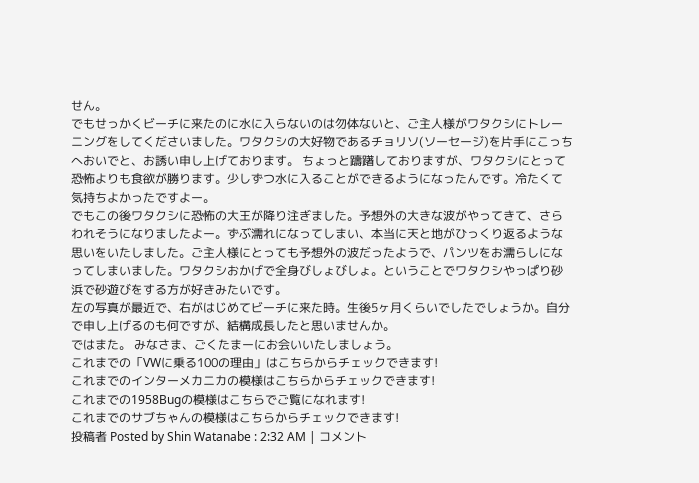せん。
でもせっかくビーチに来たのに水に入らないのは勿体ないと、ご主人様がワタクシにトレーニングをしてくださいました。ワタクシの大好物であるチョリソ(ソーセージ)を片手にこっちへおいでと、お誘い申し上げております。 ちょっと躊躇しておりますが、ワタクシにとって恐怖よりも食欲が勝ります。少しずつ水に入ることができるようになったんです。冷たくて気持ちよかったですよー。
でもこの後ワタクシに恐怖の大王が降り注ぎました。予想外の大きな波がやってきて、さらわれそうになりましたよー。ずぶ濡れになってしまい、本当に天と地がひっくり返るような思いをいたしました。ご主人様にとっても予想外の波だったようで、パンツをお濡らしになってしまいました。ワタクシおかげで全身びしょびしょ。ということでワタクシやっぱり砂浜で砂遊びをする方が好きみたいです。
左の写真が最近で、右がはじめてビーチに来た時。生後5ヶ月くらいでしたでしょうか。自分で申し上げるのも何ですが、結構成長したと思いませんか。
ではまた。 みなさま、ごくたまーにお会いいたしましょう。
これまでの「VWに乗る100の理由」はこちらからチェックできます!
これまでのインターメカニカの模様はこちらからチェックできます!
これまでの1958Bugの模様はこちらでご覧になれます!
これまでのサブちゃんの模様はこちらからチェックできます!
投稿者 Posted by Shin Watanabe : 2:32 AM | コメント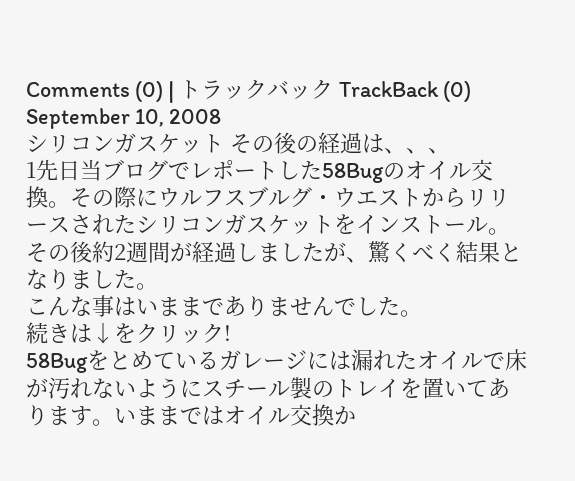Comments (0) | トラックバック TrackBack (0)
September 10, 2008
シリコンガスケット その後の経過は、、、
1先日当ブログでレポートした58Bugのオイル交換。その際にウルフスブルグ・ウエストからリリースされたシリコンガスケットをインストール。その後約2週間が経過しましたが、驚くべく結果となりました。
こんな事はいままでありませんでした。
続きは↓をクリック!
58Bugをとめているガレージには漏れたオイルで床が汚れないようにスチール製のトレイを置いてあります。いままではオイル交換か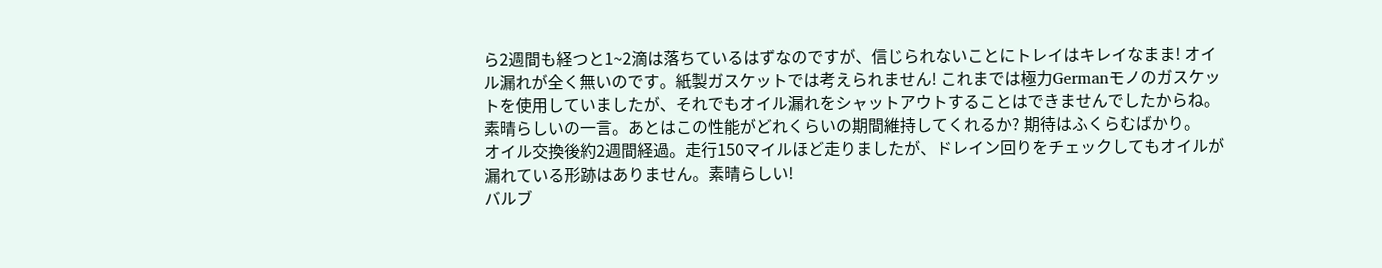ら2週間も経つと1~2滴は落ちているはずなのですが、信じられないことにトレイはキレイなまま! オイル漏れが全く無いのです。紙製ガスケットでは考えられません! これまでは極力Germanモノのガスケットを使用していましたが、それでもオイル漏れをシャットアウトすることはできませんでしたからね。素晴らしいの一言。あとはこの性能がどれくらいの期間維持してくれるか? 期待はふくらむばかり。
オイル交換後約2週間経過。走行150マイルほど走りましたが、ドレイン回りをチェックしてもオイルが漏れている形跡はありません。素晴らしい!
バルブ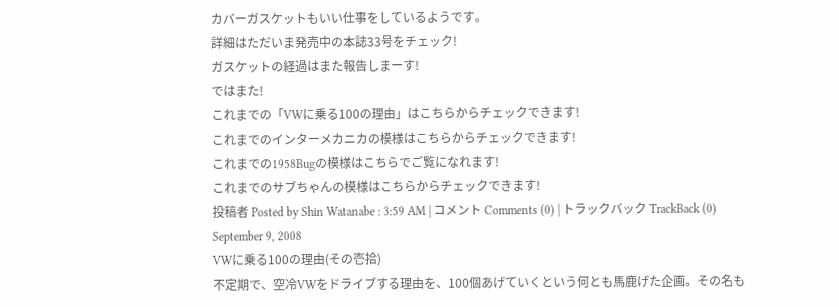カバーガスケットもいい仕事をしているようです。
詳細はただいま発売中の本誌33号をチェック!
ガスケットの経過はまた報告しまーす!
ではまた!
これまでの「VWに乗る100の理由」はこちらからチェックできます!
これまでのインターメカニカの模様はこちらからチェックできます!
これまでの1958Bugの模様はこちらでご覧になれます!
これまでのサブちゃんの模様はこちらからチェックできます!
投稿者 Posted by Shin Watanabe : 3:59 AM | コメント Comments (0) | トラックバック TrackBack (0)
September 9, 2008
VWに乗る100の理由(その壱拾)
不定期で、空冷VWをドライブする理由を、100個あげていくという何とも馬鹿げた企画。その名も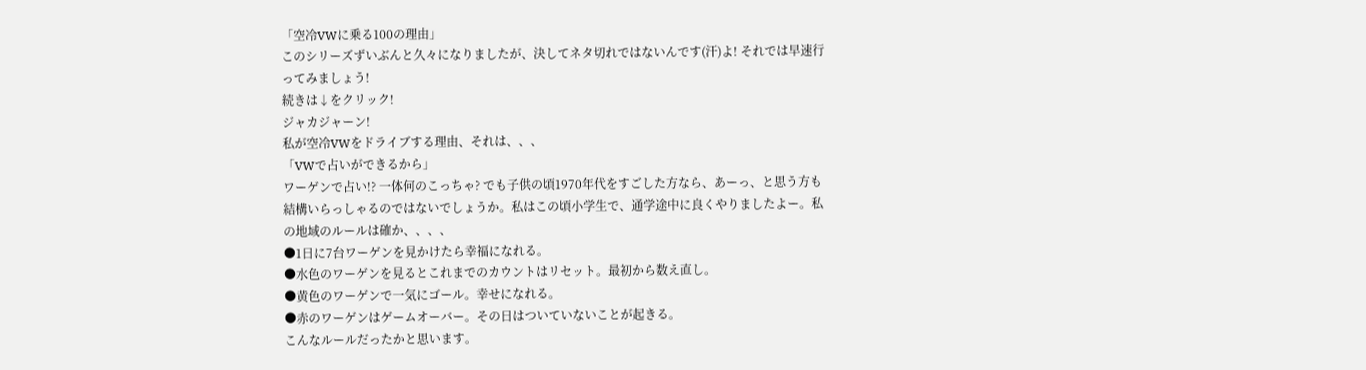「空冷VWに乗る100の理由」
このシリーズずいぶんと久々になりましたが、決してネタ切れではないんです(汗)よ! それでは早速行ってみましょう!
続きは↓をクリック!
ジャカジャーン!
私が空冷VWをドライブする理由、それは、、、
「VWで占いができるから」
ワーゲンで占い!? 一体何のこっちゃ? でも子供の頃1970年代をすごした方なら、あーっ、と思う方も結構いらっしゃるのではないでしょうか。私はこの頃小学生で、通学途中に良くやりましたよー。私の地域のルールは確か、、、、
●1日に7台ワーゲンを見かけたら幸福になれる。
●水色のワーゲンを見るとこれまでのカウントはリセット。最初から数え直し。
●黄色のワーゲンで一気にゴール。幸せになれる。
●赤のワーゲンはゲームオーバー。その日はついていないことが起きる。
こんなルールだったかと思います。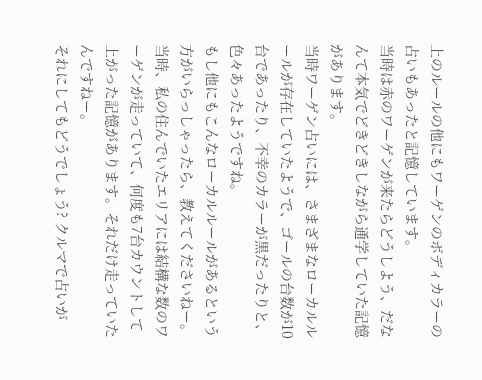上のルールの他にもワーゲンのボディカラーの占いもあったと記憶しています。
当時は赤のワーゲンが来たらどうしよう、だなんて本気でどきどきしながら通学していた記憶があります。
当時ワーゲン占いには、さまざまなローカルルールが存在していたようで、ゴールの台数が10台であったり、不幸のカラーが黒だったりと、色々あったようですね。
もし他にもこんなローカルルールがあるという方がいらっしゃったら、教えてくださいねー。
当時、私の住んでいたエリアには結構な数のワーゲンが走っていて、何度も7台カウントして上がった記憶があります。それだけ走っていたんですねー。
それにしてもどうでしょう? クルマで占いが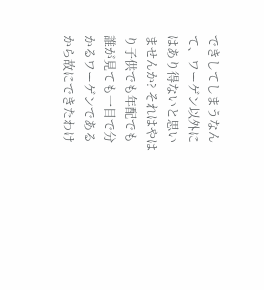できしてしまうなんて、ワーゲン以外にはあり得ないと思いませんか? それはやはり子供でも年配でも誰が見ても一目で分かるワーゲンであるから故にできたわけ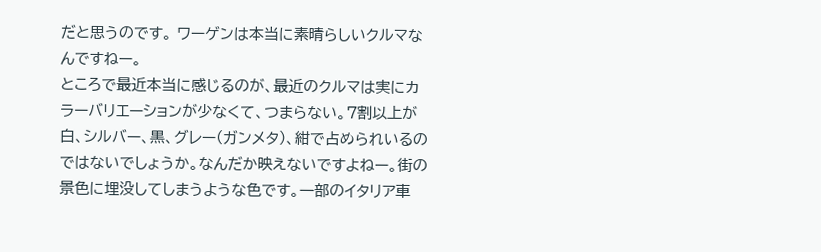だと思うのです。 ワーゲンは本当に素晴らしいクルマなんですねー。
ところで最近本当に感じるのが、最近のクルマは実にカラーバリエーションが少なくて、つまらない。7割以上が白、シルバー、黒、グレー(ガンメタ)、紺で占められいるのではないでしょうか。なんだか映えないですよねー。街の景色に埋没してしまうような色です。一部のイタリア車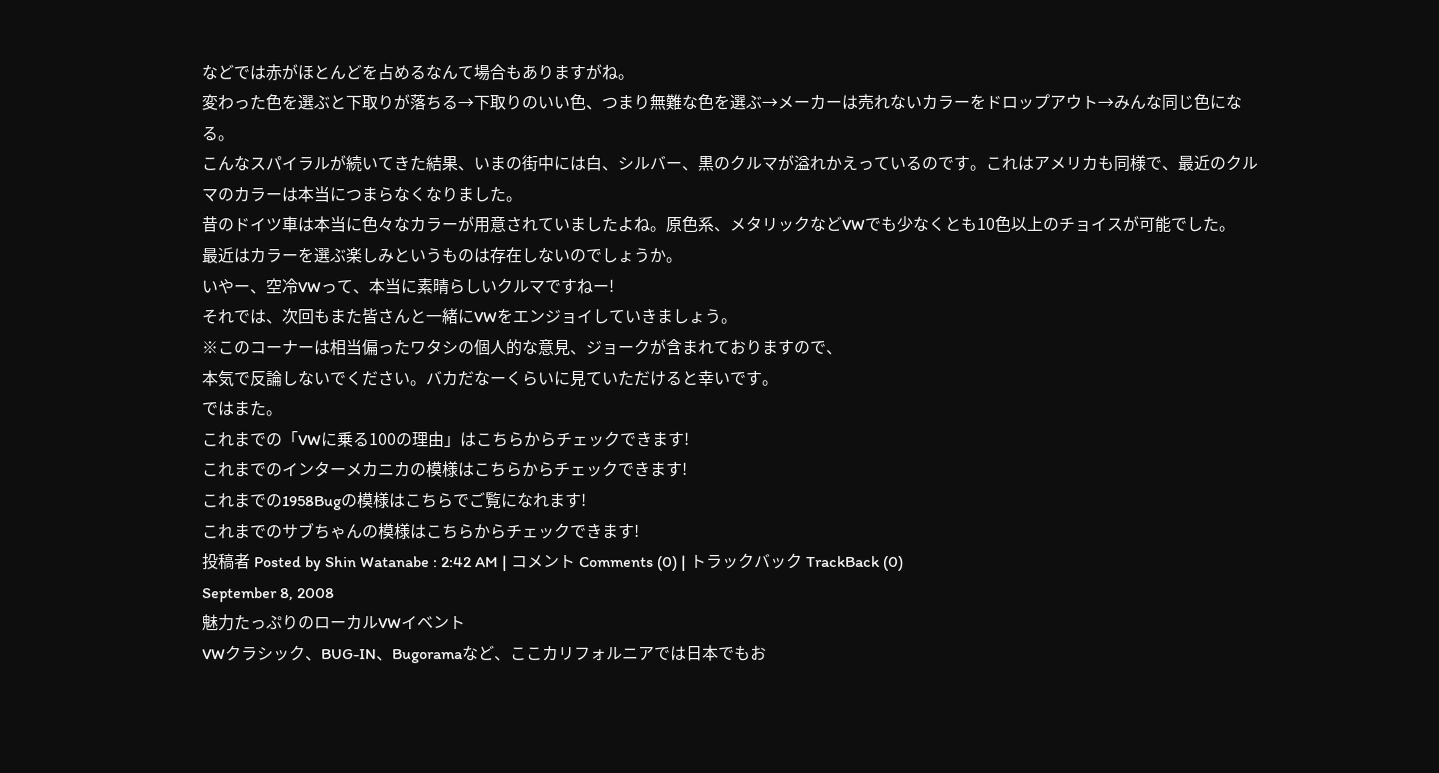などでは赤がほとんどを占めるなんて場合もありますがね。
変わった色を選ぶと下取りが落ちる→下取りのいい色、つまり無難な色を選ぶ→メーカーは売れないカラーをドロップアウト→みんな同じ色になる。
こんなスパイラルが続いてきた結果、いまの街中には白、シルバー、黒のクルマが溢れかえっているのです。これはアメリカも同様で、最近のクルマのカラーは本当につまらなくなりました。
昔のドイツ車は本当に色々なカラーが用意されていましたよね。原色系、メタリックなどVWでも少なくとも10色以上のチョイスが可能でした。
最近はカラーを選ぶ楽しみというものは存在しないのでしょうか。
いやー、空冷VWって、本当に素晴らしいクルマですねー!
それでは、次回もまた皆さんと一緒にVWをエンジョイしていきましょう。
※このコーナーは相当偏ったワタシの個人的な意見、ジョークが含まれておりますので、
本気で反論しないでください。バカだなーくらいに見ていただけると幸いです。
ではまた。
これまでの「VWに乗る100の理由」はこちらからチェックできます!
これまでのインターメカニカの模様はこちらからチェックできます!
これまでの1958Bugの模様はこちらでご覧になれます!
これまでのサブちゃんの模様はこちらからチェックできます!
投稿者 Posted by Shin Watanabe : 2:42 AM | コメント Comments (0) | トラックバック TrackBack (0)
September 8, 2008
魅力たっぷりのローカルVWイベント
VWクラシック、BUG-IN、Bugoramaなど、ここカリフォルニアでは日本でもお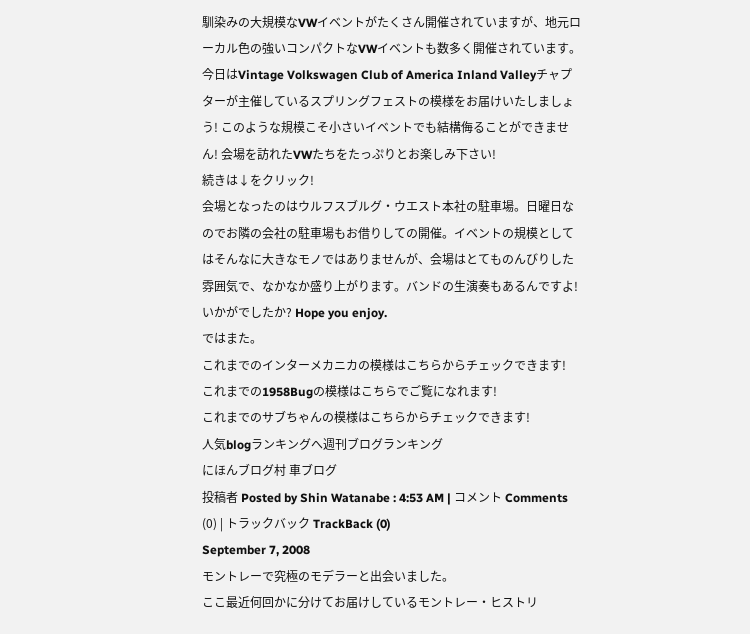馴染みの大規模なVWイベントがたくさん開催されていますが、地元ローカル色の強いコンパクトなVWイベントも数多く開催されています。今日はVintage Volkswagen Club of America Inland Valleyチャプターが主催しているスプリングフェストの模様をお届けいたしましょう! このような規模こそ小さいイベントでも結構侮ることができません! 会場を訪れたVWたちをたっぷりとお楽しみ下さい!
続きは↓をクリック!
会場となったのはウルフスブルグ・ウエスト本社の駐車場。日曜日なのでお隣の会社の駐車場もお借りしての開催。イベントの規模としてはそんなに大きなモノではありませんが、会場はとてものんびりした雰囲気で、なかなか盛り上がります。バンドの生演奏もあるんですよ!
いかがでしたか? Hope you enjoy.
ではまた。
これまでのインターメカニカの模様はこちらからチェックできます!
これまでの1958Bugの模様はこちらでご覧になれます!
これまでのサブちゃんの模様はこちらからチェックできます!
人気blogランキングへ週刊ブログランキング
にほんブログ村 車ブログ
投稿者 Posted by Shin Watanabe : 4:53 AM | コメント Comments (0) | トラックバック TrackBack (0)
September 7, 2008
モントレーで究極のモデラーと出会いました。
ここ最近何回かに分けてお届けしているモントレー・ヒストリ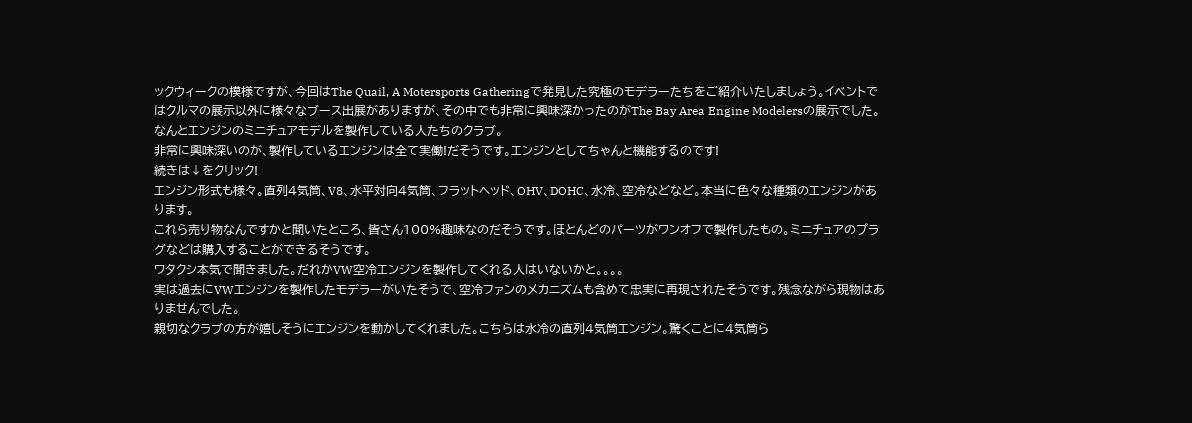ックウィークの模様ですが、今回はThe Quail, A Motersports Gatheringで発見した究極のモデラーたちをご紹介いたしましょう。イベントではクルマの展示以外に様々なブース出展がありますが、その中でも非常に興味深かったのがThe Bay Area Engine Modelersの展示でした。
なんとエンジンのミニチュアモデルを製作している人たちのクラブ。
非常に興味深いのが、製作しているエンジンは全て実働!だそうです。エンジンとしてちゃんと機能するのです!
続きは↓をクリック!
エンジン形式も様々。直列4気筒、V8、水平対向4気筒、フラットヘッド、OHV、DOHC、水冷、空冷などなど。本当に色々な種類のエンジンがあります。
これら売り物なんですかと聞いたところ、皆さん100%趣味なのだそうです。ほとんどのパーツがワンオフで製作したもの。ミニチュアのプラグなどは購入することができるそうです。
ワタクシ本気で聞きました。だれかVW空冷エンジンを製作してくれる人はいないかと。。。。
実は過去にVWエンジンを製作したモデラーがいたそうで、空冷ファンのメカニズムも含めて忠実に再現されたそうです。残念ながら現物はありませんでした。
親切なクラブの方が嬉しそうにエンジンを動かしてくれました。こちらは水冷の直列4気筒エンジン。驚くことに4気筒ら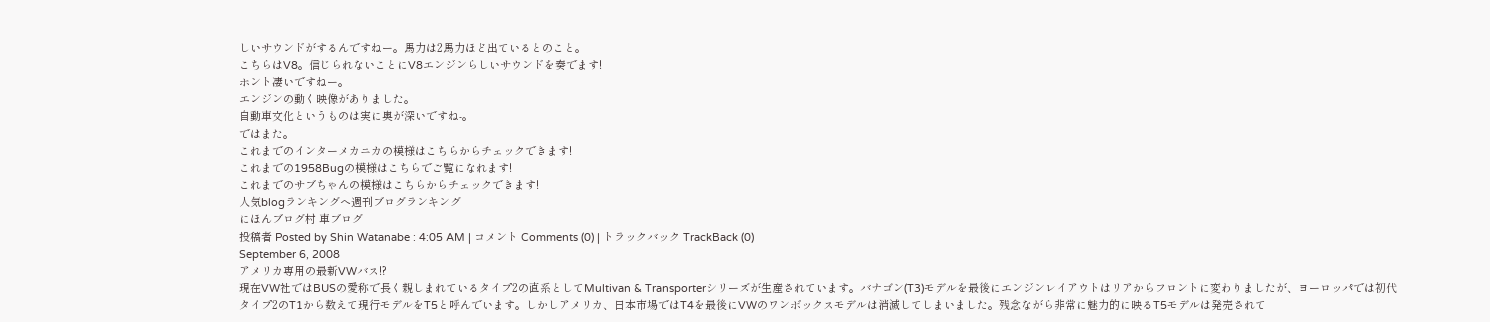しいサウンドがするんですねー。馬力は2馬力ほど出ているとのこと。
こちらはV8。信じられないことにV8エンジンらしいサウンドを奏でます!
ホント凄いですねー。
エンジンの動く映像がありました。
自動車文化というものは実に奥が深いですね-。
ではまた。
これまでのインターメカニカの模様はこちらからチェックできます!
これまでの1958Bugの模様はこちらでご覧になれます!
これまでのサブちゃんの模様はこちらからチェックできます!
人気blogランキングへ週刊ブログランキング
にほんブログ村 車ブログ
投稿者 Posted by Shin Watanabe : 4:05 AM | コメント Comments (0) | トラックバック TrackBack (0)
September 6, 2008
アメリカ専用の最新VWバス!?
現在VW社ではBUSの愛称で長く親しまれているタイプ2の直系としてMultivan & Transporterシリーズが生産されています。バナゴン(T3)モデルを最後にエンジンレイアウトはリアからフロントに変わりましたが、ヨーロッパでは初代タイプ2のT1から数えて現行モデルをT5と呼んでいます。しかしアメリカ、日本市場ではT4を最後にVWのワンボックスモデルは消滅してしまいました。残念ながら非常に魅力的に映るT5モデルは発売されて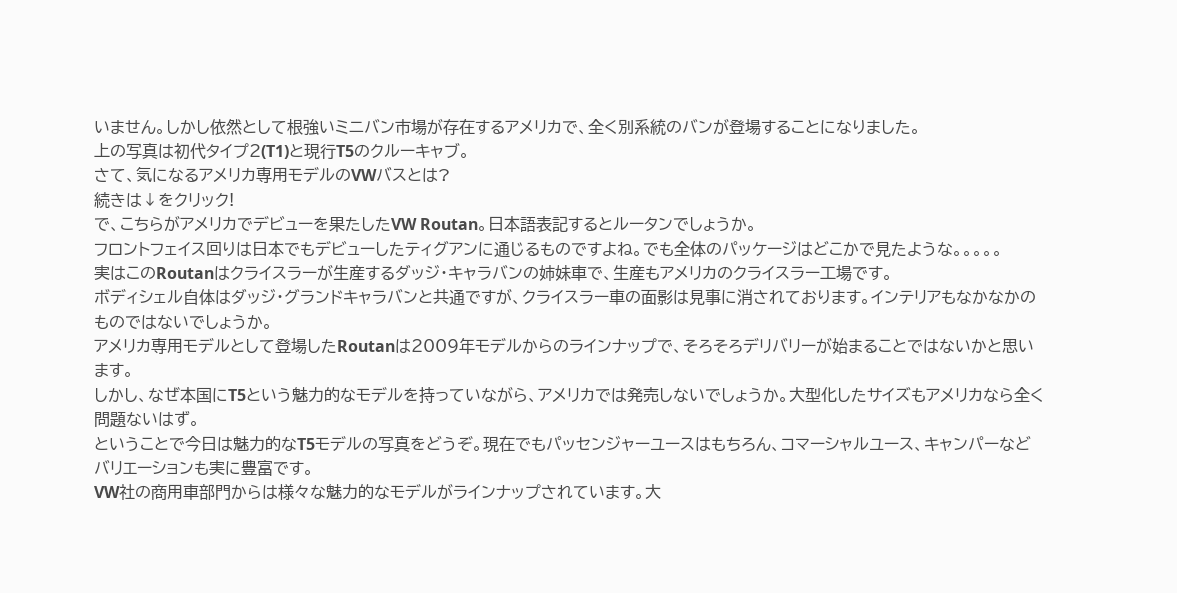いません。しかし依然として根強いミニバン市場が存在するアメリカで、全く別系統のバンが登場することになりました。
上の写真は初代タイプ2(T1)と現行T5のクルーキャブ。
さて、気になるアメリカ専用モデルのVWバスとは?
続きは↓をクリック!
で、こちらがアメリカでデビューを果たしたVW Routan。日本語表記するとルータンでしょうか。
フロントフェイス回りは日本でもデビューしたティグアンに通じるものですよね。でも全体のパッケージはどこかで見たような。。。。。
実はこのRoutanはクライスラーが生産するダッジ・キャラバンの姉妹車で、生産もアメリカのクライスラー工場です。
ボディシェル自体はダッジ・グランドキャラバンと共通ですが、クライスラー車の面影は見事に消されております。インテリアもなかなかのものではないでしょうか。
アメリカ専用モデルとして登場したRoutanは2009年モデルからのラインナップで、そろそろデリバリーが始まることではないかと思います。
しかし、なぜ本国にT5という魅力的なモデルを持っていながら、アメリカでは発売しないでしょうか。大型化したサイズもアメリカなら全く問題ないはず。
ということで今日は魅力的なT5モデルの写真をどうぞ。現在でもパッセンジャーユースはもちろん、コマーシャルユース、キャンパーなどバリエーションも実に豊富です。
VW社の商用車部門からは様々な魅力的なモデルがラインナップされています。大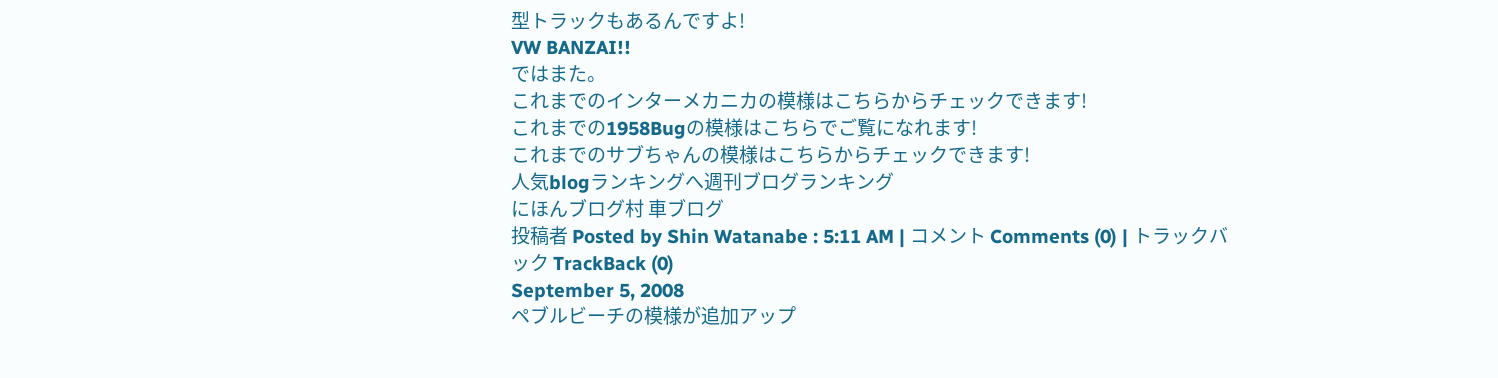型トラックもあるんですよ!
VW BANZAI!!
ではまた。
これまでのインターメカニカの模様はこちらからチェックできます!
これまでの1958Bugの模様はこちらでご覧になれます!
これまでのサブちゃんの模様はこちらからチェックできます!
人気blogランキングへ週刊ブログランキング
にほんブログ村 車ブログ
投稿者 Posted by Shin Watanabe : 5:11 AM | コメント Comments (0) | トラックバック TrackBack (0)
September 5, 2008
ペブルビーチの模様が追加アップ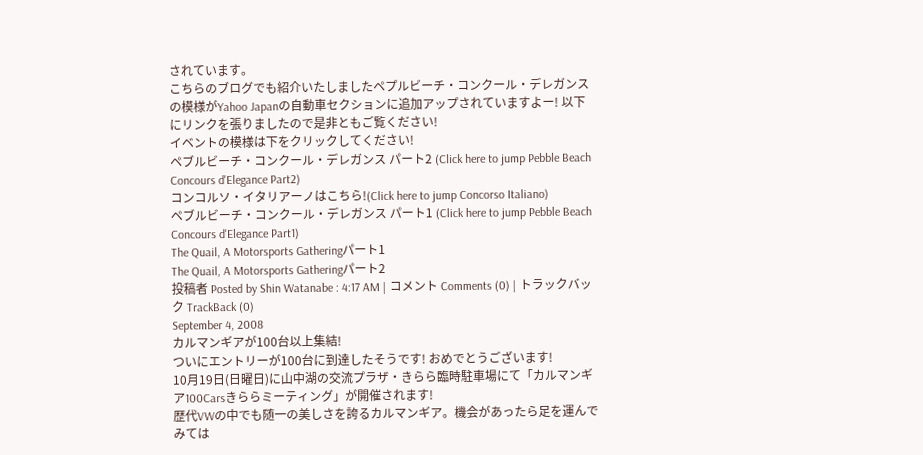されています。
こちらのブログでも紹介いたしましたペプルビーチ・コンクール・デレガンスの模様がYahoo Japanの自動車セクションに追加アップされていますよー! 以下にリンクを張りましたので是非ともご覧ください!
イベントの模様は下をクリックしてください!
ペブルビーチ・コンクール・デレガンス パート2 (Click here to jump Pebble Beach Concours d'Elegance Part2)
コンコルソ・イタリアーノはこちら!(Click here to jump Concorso Italiano)
ペブルビーチ・コンクール・デレガンス パート1 (Click here to jump Pebble Beach Concours d'Elegance Part1)
The Quail, A Motorsports Gatheringパート1
The Quail, A Motorsports Gatheringパート2
投稿者 Posted by Shin Watanabe : 4:17 AM | コメント Comments (0) | トラックバック TrackBack (0)
September 4, 2008
カルマンギアが100台以上集結!
ついにエントリーが100台に到達したそうです! おめでとうございます!
10月19日(日曜日)に山中湖の交流プラザ・きらら臨時駐車場にて「カルマンギア100Carsきららミーティング」が開催されます!
歴代VWの中でも随一の美しさを誇るカルマンギア。機会があったら足を運んでみては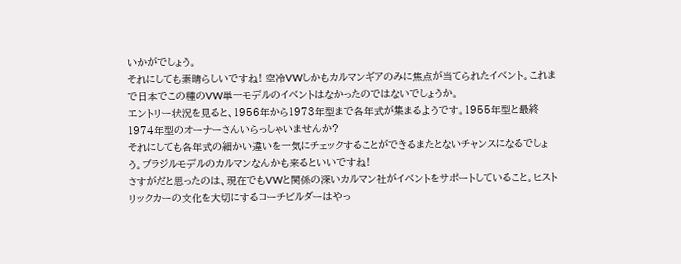いかがでしょう。
それにしても素晴らしいですね! 空冷VWしかもカルマンギアのみに焦点が当てられたイベント。これまで日本でこの種のVW単一モデルのイベントはなかったのではないでしょうか。
エントリー状況を見ると、1956年から1973年型まで各年式が集まるようです。1955年型と最終1974年型のオーナーさんいらっしゃいませんか?
それにしても各年式の細かい違いを一気にチェックすることができるまたとないチャンスになるでしょう。ブラジルモデルのカルマンなんかも来るといいですね!
さすがだと思ったのは、現在でもVWと関係の深いカルマン社がイベントをサポートしていること。ヒストリックカーの文化を大切にするコーチビルダーはやっ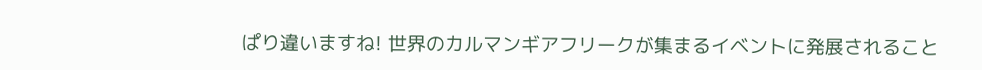ぱり違いますね! 世界のカルマンギアフリークが集まるイベントに発展されること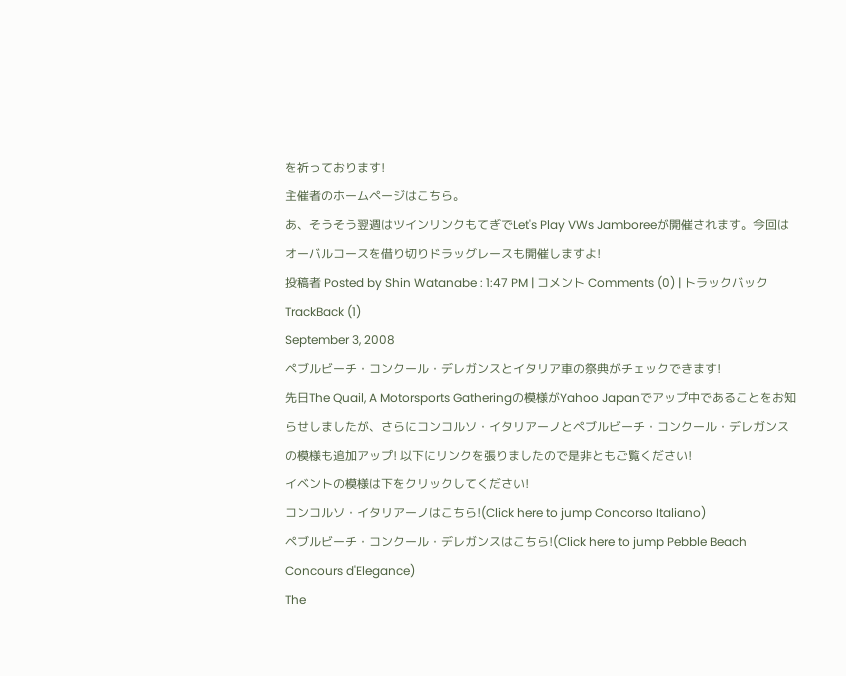を祈っております!
主催者のホームページはこちら。
あ、そうそう翌週はツインリンクもてぎでLet's Play VWs Jamboreeが開催されます。今回はオーバルコースを借り切りドラッグレースも開催しますよ!
投稿者 Posted by Shin Watanabe : 1:47 PM | コメント Comments (0) | トラックバック TrackBack (1)
September 3, 2008
ペブルビーチ・コンクール・デレガンスとイタリア車の祭典がチェックできます!
先日The Quail, A Motorsports Gatheringの模様がYahoo Japanでアップ中であることをお知らせしましたが、さらにコンコルソ・イタリアーノとペブルビーチ・コンクール・デレガンスの模様も追加アップ! 以下にリンクを張りましたので是非ともご覧ください!
イベントの模様は下をクリックしてください!
コンコルソ・イタリアーノはこちら!(Click here to jump Concorso Italiano)
ペブルビーチ・コンクール・デレガンスはこちら!(Click here to jump Pebble Beach Concours d'Elegance)
The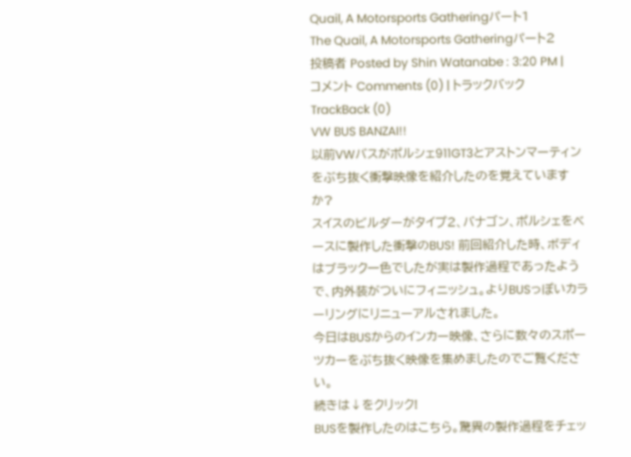Quail, A Motorsports Gatheringパート1
The Quail, A Motorsports Gatheringパート2
投稿者 Posted by Shin Watanabe : 3:20 PM | コメント Comments (0) | トラックバック TrackBack (0)
VW BUS BANZAI!!
以前VWバスがポルシェ911GT3とアストンマーティンをぶち抜く衝撃映像を紹介したのを覚えていますか?
スイスのビルダーがタイプ2、バナゴン、ポルシェをベースに製作した衝撃のBUS! 前回紹介した時、ボディはブラック一色でしたが実は製作過程であったようで、内外装がついにフィニッシュ。よりBUSっぽいカラーリングにリニューアルされました。
今日はBUSからのインカー映像、さらに数々のスポーツカーをぶち抜く映像を集めましたのでご覧ください。
続きは↓をクリック!
BUSを製作したのはこちら。驚異の製作過程をチェッ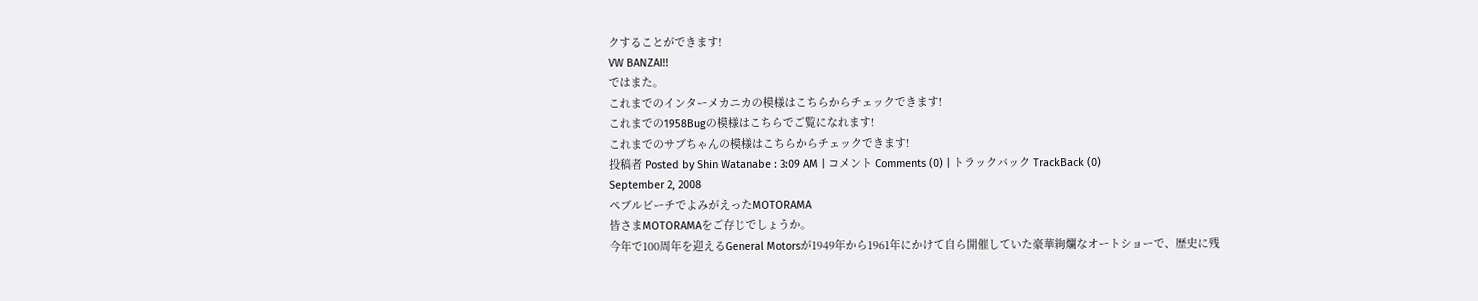クすることができます!
VW BANZAI!!
ではまた。
これまでのインターメカニカの模様はこちらからチェックできます!
これまでの1958Bugの模様はこちらでご覧になれます!
これまでのサブちゃんの模様はこちらからチェックできます!
投稿者 Posted by Shin Watanabe : 3:09 AM | コメント Comments (0) | トラックバック TrackBack (0)
September 2, 2008
ペブルビーチでよみがえったMOTORAMA
皆さまMOTORAMAをご存じでしょうか。
今年で100周年を迎えるGeneral Motorsが1949年から1961年にかけて自ら開催していた豪華絢爛なオートショーで、歴史に残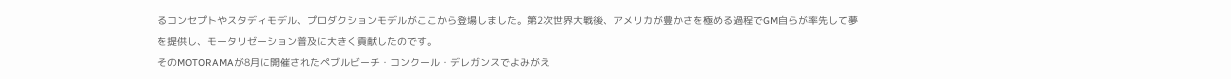るコンセプトやスタディモデル、プロダクションモデルがここから登場しました。第2次世界大戦後、アメリカが豊かさを極める過程でGM自らが率先して夢を提供し、モータリゼーション普及に大きく貢献したのです。
そのMOTORAMAが8月に開催されたペブルビーチ・コンクール・デレガンスでよみがえ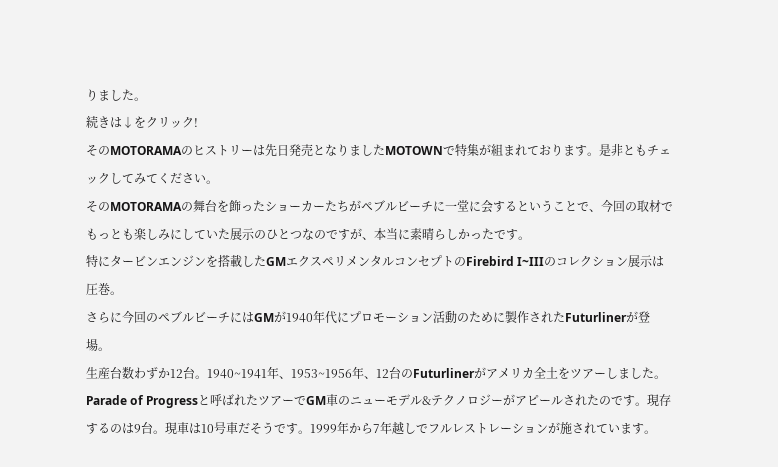りました。
続きは↓をクリック!
そのMOTORAMAのヒストリーは先日発売となりましたMOTOWNで特集が組まれております。是非ともチェックしてみてください。
そのMOTORAMAの舞台を飾ったショーカーたちがペブルビーチに一堂に会するということで、今回の取材でもっとも楽しみにしていた展示のひとつなのですが、本当に素晴らしかったです。
特にタービンエンジンを搭載したGMエクスペリメンタルコンセプトのFirebird I~IIIのコレクション展示は圧巻。
さらに今回のペブルビーチにはGMが1940年代にプロモーション活動のために製作されたFuturlinerが登場。
生産台数わずか12台。1940~1941年、1953~1956年、12台のFuturlinerがアメリカ全土をツアーしました。Parade of Progressと呼ばれたツアーでGM車のニューモデル&テクノロジーがアピールされたのです。現存するのは9台。現車は10号車だそうです。1999年から7年越しでフルレストレーションが施されています。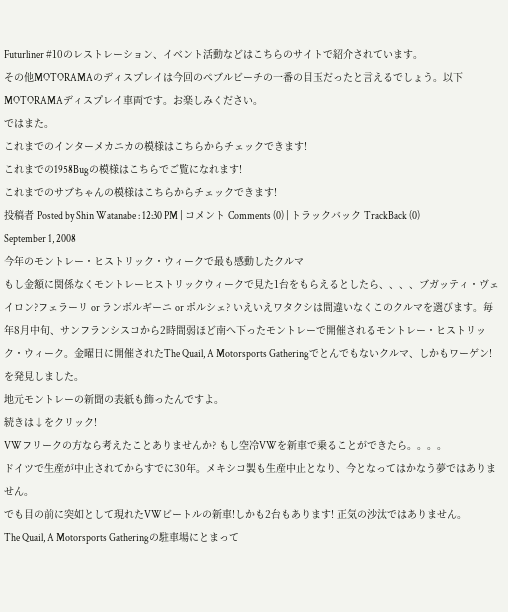Futurliner #10のレストレーション、イベント活動などはこちらのサイトで紹介されています。
その他MOTORAMAのディスプレイは今回のペブルビーチの一番の目玉だったと言えるでしょう。以下MOTORAMAディスプレイ車両です。お楽しみください。
ではまた。
これまでのインターメカニカの模様はこちらからチェックできます!
これまでの1958Bugの模様はこちらでご覧になれます!
これまでのサブちゃんの模様はこちらからチェックできます!
投稿者 Posted by Shin Watanabe : 12:30 PM | コメント Comments (0) | トラックバック TrackBack (0)
September 1, 2008
今年のモントレー・ヒストリック・ウィークで最も感動したクルマ
もし金額に関係なくモントレーヒストリックウィークで見た1台をもらえるとしたら、、、、ブガッティ・ヴェイロン?フェラーリ or ランボルギーニ or ポルシェ? いえいえワタクシは間違いなくこのクルマを選びます。毎年8月中旬、サンフランシスコから2時間弱ほど南へ下ったモントレーで開催されるモントレー・ヒストリック・ウィーク。金曜日に開催されたThe Quail, A Motorsports Gatheringでとんでもないクルマ、しかもワーゲン!を発見しました。
地元モントレーの新聞の表紙も飾ったんですよ。
続きは↓をクリック!
VWフリークの方なら考えたことありませんか? もし空冷VWを新車で乗ることができたら。。。。
ドイツで生産が中止されてからすでに30年。メキシコ製も生産中止となり、今となってはかなう夢ではありません。
でも目の前に突如として現れたVWビートルの新車!しかも2台もあります! 正気の沙汰ではありません。
The Quail, A Motorsports Gatheringの駐車場にとまって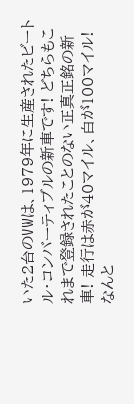いた2台のVWは、1979年に生産されたビートル・コンバーティブルの新車です! どちらもこれまで登録されたことのない正真正銘の新車! 走行は赤が40マイル、白が100マイル!
なんと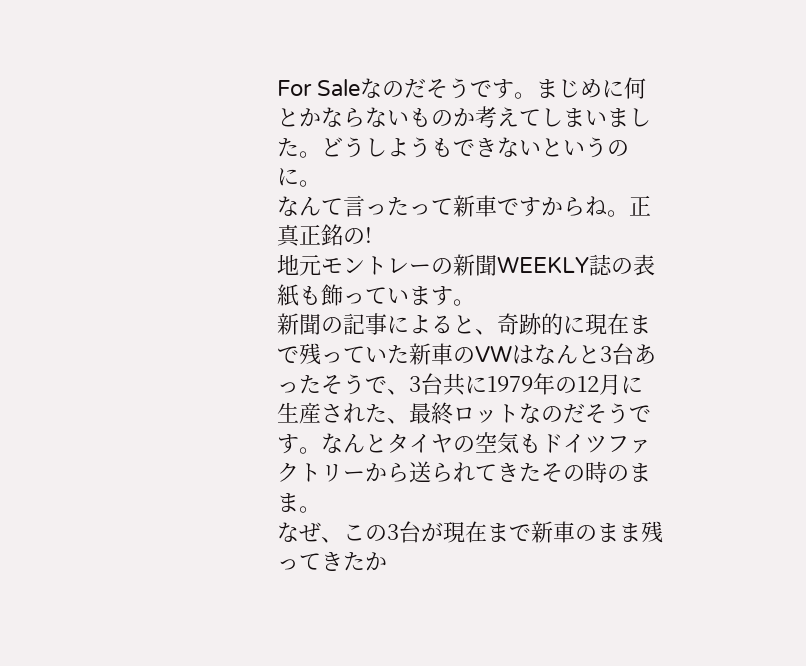For Saleなのだそうです。まじめに何とかならないものか考えてしまいました。どうしようもできないというのに。
なんて言ったって新車ですからね。正真正銘の!
地元モントレーの新聞WEEKLY誌の表紙も飾っています。
新聞の記事によると、奇跡的に現在まで残っていた新車のVWはなんと3台あったそうで、3台共に1979年の12月に生産された、最終ロットなのだそうです。なんとタイヤの空気もドイツファクトリーから送られてきたその時のまま。
なぜ、この3台が現在まで新車のまま残ってきたか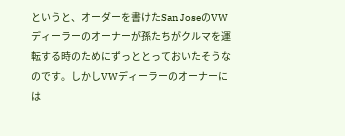というと、オーダーを書けたSan JoseのVWディーラーのオーナーが孫たちがクルマを運転する時のためにずっととっておいたそうなのです。しかしVWディーラーのオーナーには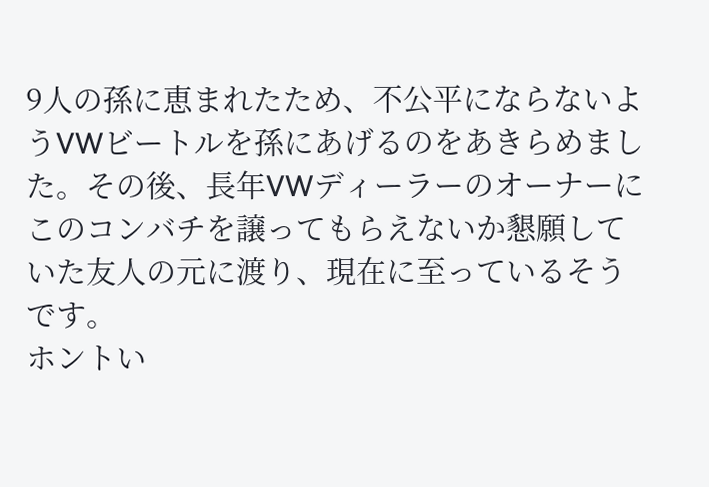9人の孫に恵まれたため、不公平にならないようVWビートルを孫にあげるのをあきらめました。その後、長年VWディーラーのオーナーにこのコンバチを譲ってもらえないか懇願していた友人の元に渡り、現在に至っているそうです。
ホントい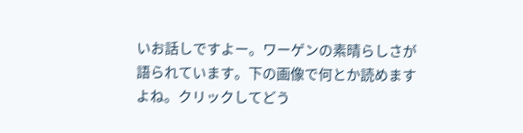いお話しですよー。ワーゲンの素晴らしさが語られています。下の画像で何とか読めますよね。クリックしてどう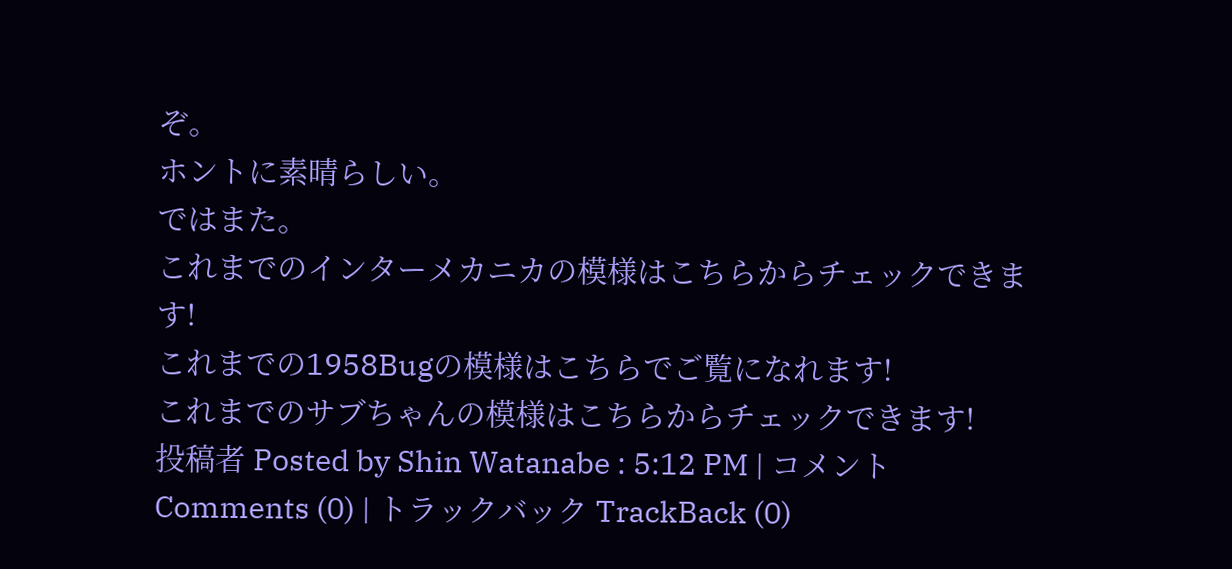ぞ。
ホントに素晴らしい。
ではまた。
これまでのインターメカニカの模様はこちらからチェックできます!
これまでの1958Bugの模様はこちらでご覧になれます!
これまでのサブちゃんの模様はこちらからチェックできます!
投稿者 Posted by Shin Watanabe : 5:12 PM | コメント Comments (0) | トラックバック TrackBack (0)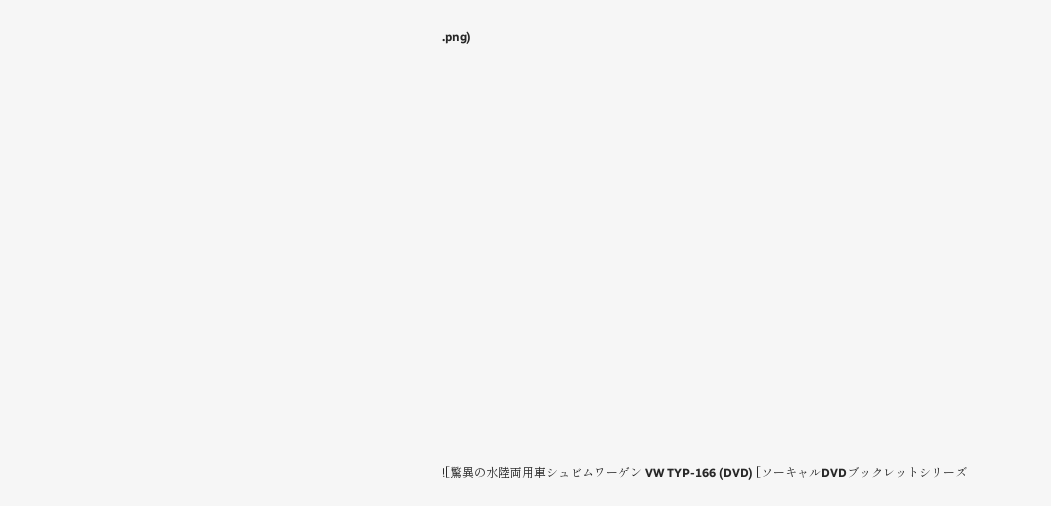.png)























![驚異の水陸両用車シュビムワーゲン VW TYP-166 (DVD) [ソーキャルDVDブックレットシリーズ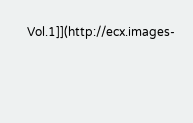Vol.1]](http://ecx.images-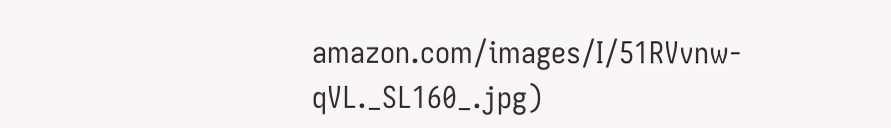amazon.com/images/I/51RVvnw-qVL._SL160_.jpg)